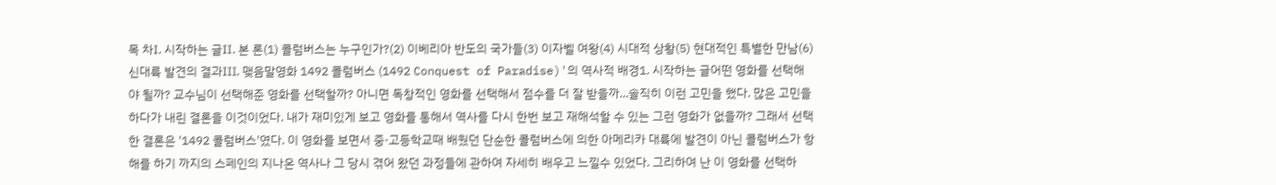목 차Ⅰ. 시작하는 글Ⅱ. 본 론(1) 콜럼버스는 누구인가?(2) 이베리아 반도의 국가들(3) 이자벨 여왕(4) 시대적 상황(5) 현대적인 특별한 만남(6) 신대륙 발견의 결과Ⅲ. 맺음말영화 1492 콜럼버스 (1492 Conquest of Paradise)'의 역사적 배경1. 시작하는 글어떤 영화를 선택해야 될까? 교수님이 선택해준 영화를 선택할까? 아니면 독창적인 영화를 선택해서 점수를 더 잘 받을까...솔직히 이런 고민을 했다. 많은 고민을 하다가 내린 결론을 이것이었다. 내가 재미있게 보고 영화를 통해서 역사를 다시 한번 보고 재해석할 수 있는 그런 영화가 없을까? 그래서 선택한 결론은 '1492 콜럼버스'였다. 이 영화를 보면서 중·고등학교때 배웠던 단순한 콜럼버스에 의한 아메리카 대륙에 발견이 아닌 콜럼버스가 항해를 하기 까지의 스페인의 지나온 역사나 그 당시 겪어 왔던 과정들에 관하여 자세히 배우고 느낄수 있었다. 그리하여 난 이 영화를 선택하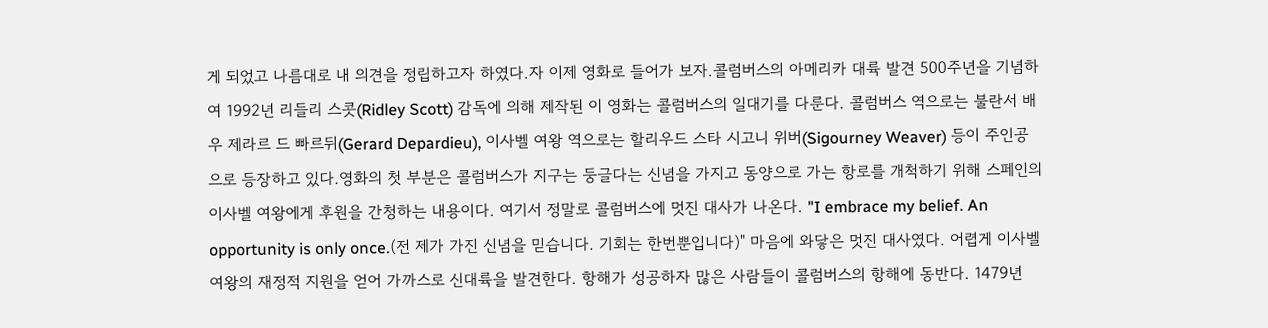게 되었고 나름대로 내 의견을 정립하고자 하였다.자 이제 영화로 들어가 보자.콜럼버스의 아메리카 대륙 발견 500주년을 기념하여 1992년 리들리 스콧(Ridley Scott) 감독에 의해 제작된 이 영화는 콜럼버스의 일대기를 다룬다. 콜럼버스 역으로는 불란서 배우 제라르 드 빠르뒤(Gerard Depardieu), 이사벨 여왕 역으로는 할리우드 스타 시고니 위버(Sigourney Weaver) 등이 주인공으로 등장하고 있다.영화의 첫 부분은 콜럼버스가 지구는 둥글다는 신념을 가지고 동양으로 가는 항로를 개척하기 위해 스페인의 이사벨 여왕에게 후원을 간청하는 내용이다. 여기서 정말로 콜럼버스에 멋진 대사가 나온다. "I embrace my belief. An opportunity is only once.(전 제가 가진 신념을 믿습니다. 기회는 한번뿐입니다)" 마음에 와닿은 멋진 대사였다. 어렵게 이사벨 여왕의 재정적 지원을 얻어 가까스로 신대륙을 발견한다. 항해가 성공하자 많은 사람들이 콜럼버스의 항해에 동반다. 1479년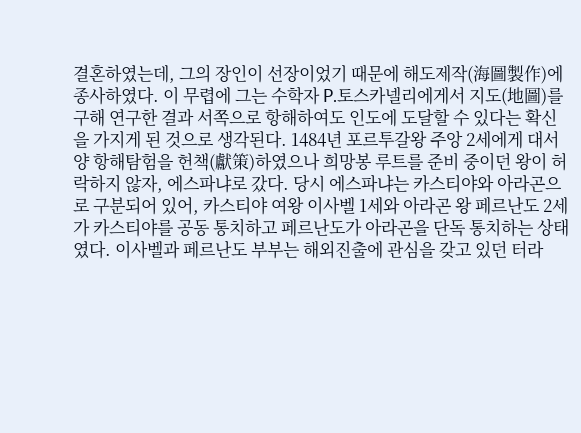결혼하였는데, 그의 장인이 선장이었기 때문에 해도제작(海圖製作)에 종사하였다. 이 무렵에 그는 수학자 P.토스카넬리에게서 지도(地圖)를 구해 연구한 결과 서쪽으로 항해하여도 인도에 도달할 수 있다는 확신을 가지게 된 것으로 생각된다. 1484년 포르투갈왕 주앙 2세에게 대서양 항해탐험을 헌책(獻策)하였으나 희망봉 루트를 준비 중이던 왕이 허락하지 않자, 에스파냐로 갔다. 당시 에스파냐는 카스티야와 아라곤으로 구분되어 있어, 카스티야 여왕 이사벨 1세와 아라곤 왕 페르난도 2세가 카스티야를 공동 통치하고 페르난도가 아라곤을 단독 통치하는 상태였다. 이사벨과 페르난도 부부는 해외진출에 관심을 갖고 있던 터라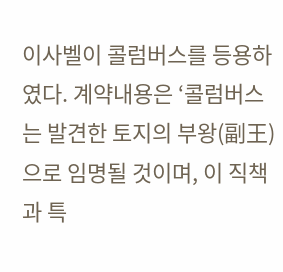이사벨이 콜럼버스를 등용하였다. 계약내용은 ‘콜럼버스는 발견한 토지의 부왕(副王)으로 임명될 것이며, 이 직책과 특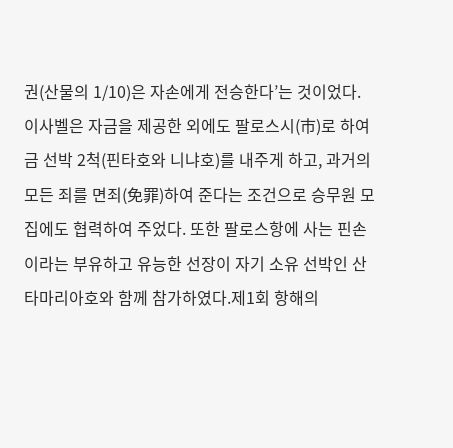권(산물의 1/10)은 자손에게 전승한다’는 것이었다. 이사벨은 자금을 제공한 외에도 팔로스시(市)로 하여금 선박 2척(핀타호와 니냐호)를 내주게 하고, 과거의 모든 죄를 면죄(免罪)하여 준다는 조건으로 승무원 모집에도 협력하여 주었다. 또한 팔로스항에 사는 핀손이라는 부유하고 유능한 선장이 자기 소유 선박인 산타마리아호와 함께 참가하였다.제1회 항해의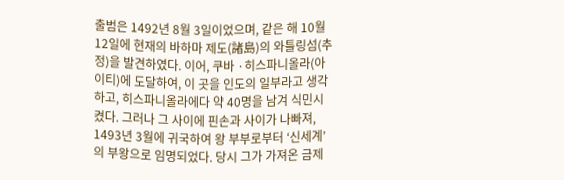출범은 1492년 8월 3일이었으며, 같은 해 10월 12일에 현재의 바하마 제도(諸島)의 와틀링섬(추정)을 발견하였다. 이어, 쿠바 ·히스파니올라(아이티)에 도달하여, 이 곳을 인도의 일부라고 생각하고, 히스파니올라에다 약 40명을 남겨 식민시켰다. 그러나 그 사이에 핀손과 사이가 나빠져, 1493년 3월에 귀국하여 왕 부부로부터 ‘신세계’의 부왕으로 임명되었다. 당시 그가 가져온 금제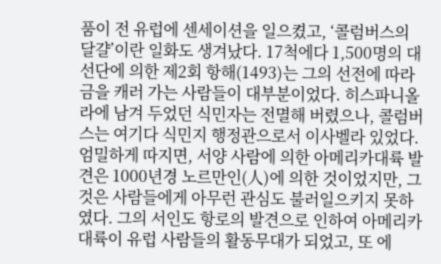품이 전 유럽에 센세이션을 일으켰고, ‘콜럼버스의 달걀’이란 일화도 생겨났다. 17척에다 1,500명의 대선단에 의한 제2회 항해(1493)는 그의 선전에 따라 금을 캐러 가는 사람들이 대부분이었다. 히스파니올라에 남겨 두었던 식민자는 전멸해 버렸으나, 콜럼버스는 여기다 식민지 행정관으로서 이사벨라 있었다. 엄밀하게 따지면, 서양 사람에 의한 아메리카대륙 발견은 1000년경 노르만인(人)에 의한 것이었지만, 그것은 사람들에게 아무런 관심도 불러일으키지 못하였다. 그의 서인도 항로의 발견으로 인하여 아메리카대륙이 유럽 사람들의 활동무대가 되었고, 또 에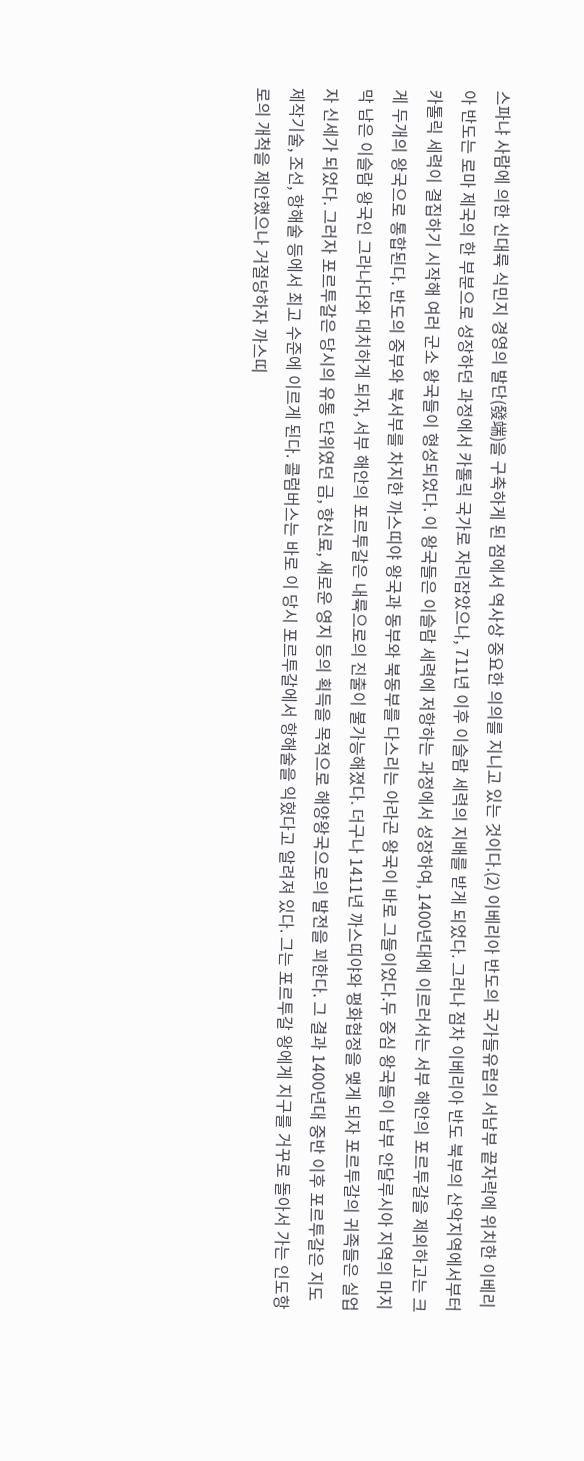스파냐 사람에 의한 신대륙 식민지 경영의 발단(發端)을 구축하게 된 점에서 역사상 중요한 의의를 지니고 있는 것이다.(2) 이베리아 반도의 국가들유럽의 서남부 끝자락에 위치한 이베리아 반도는 로마 제국의 한 부분으로 성장하던 과정에서 카톨릭 국가로 자리잡았으나, 711년 이후 이슬람 세력의 지배를 받게 되었다. 그러나 점차 이베리아 반도 북부의 산악지역에서부터 카톨릭 세력이 결집하기 시작해 여러 군소 왕국들이 형성되었다. 이 왕국들은 이슬람 세력에 저항하는 과정에서 성장하여, 1400년대에 이르러서는 서부 해안의 포르투갈을 제외하고는 크게 두개의 왕국으로 통합된다. 반도의 중부와 북서부를 차지한 까스띠야 왕국과 동부와 북동부를 다스리는 아라곤 왕국이 바로 그들이었다.두 중심 왕국들이 남부 안달루시아 지역의 마지막 남은 이슬람 왕국인 그라나다와 대치하게 되자, 서부 해안의 포르투갈은 내륙으로의 진출이 불가능해졌다. 더구나 1411년 까스띠야와 평화협정을 맺게 되자 포르투갈의 귀족들은 실업자 신세가 되었다. 그러자 포르투갈은 당시의 유통 단위였던 금, 향신료, 새로운 영지 등의 획득을 목적으로 해양왕국으로의 발전을 꾀한다. 그 결과 1400년대 중반 이후 포르투갈은 지도 제작기술, 조선, 항해술 등에서 최고 수준에 이르게 된다. 콜럼버스는 바로 이 당시 포르투갈에서 항해술을 익혔다고 알려져 있다. 그는 포르투갈 왕에게 지구를 거꾸로 돌아서 가는 인도항로의 개척을 제안했으나 거절당하자 까스띠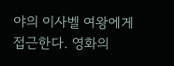야의 이사벨 여왕에게 접근한다. 영화의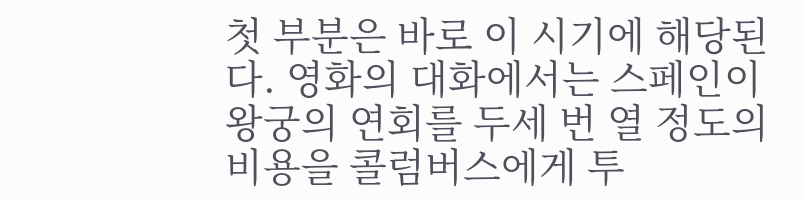첫 부분은 바로 이 시기에 해당된다. 영화의 대화에서는 스페인이 왕궁의 연회를 두세 번 열 정도의 비용을 콜럼버스에게 투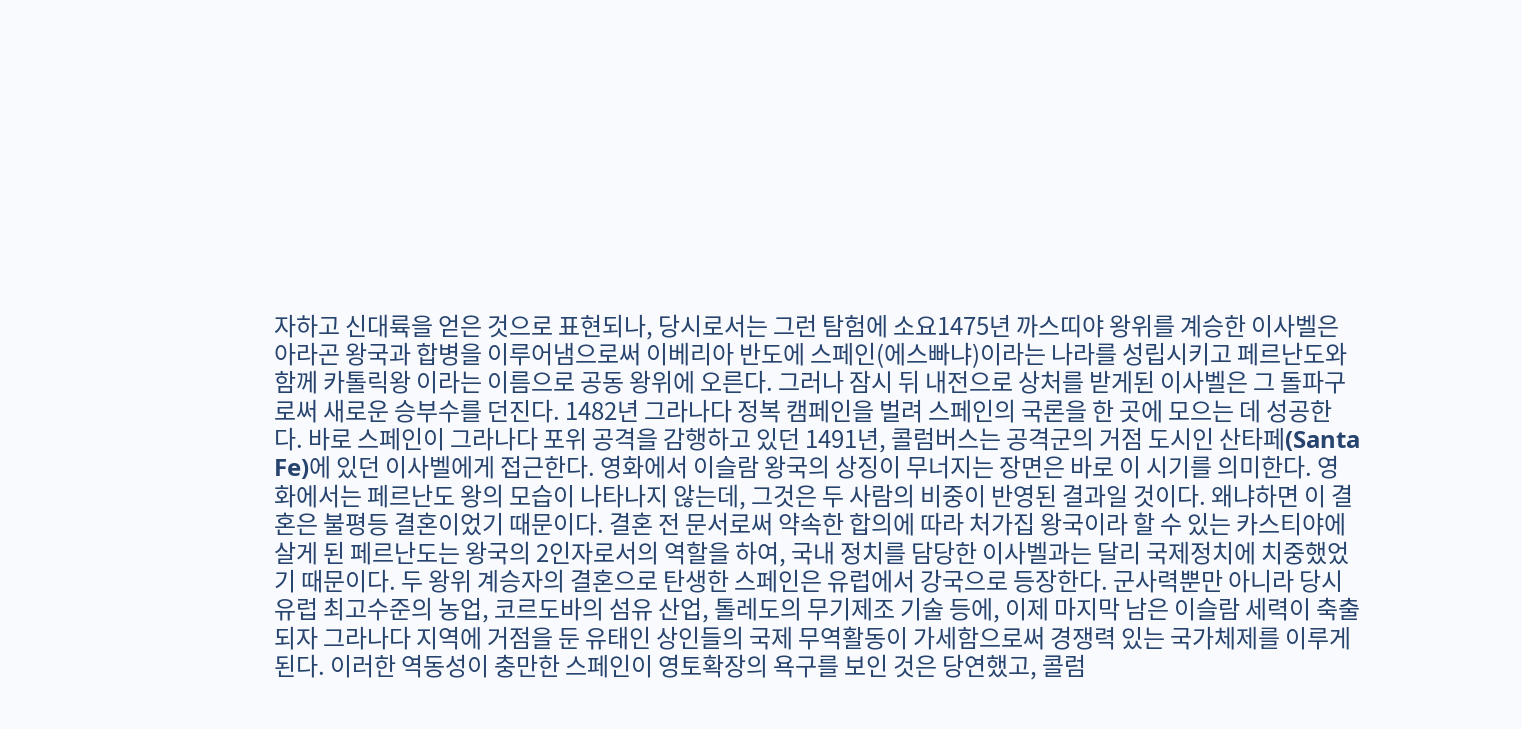자하고 신대륙을 얻은 것으로 표현되나, 당시로서는 그런 탐험에 소요1475년 까스띠야 왕위를 계승한 이사벨은 아라곤 왕국과 합병을 이루어냄으로써 이베리아 반도에 스페인(에스빠냐)이라는 나라를 성립시키고 페르난도와 함께 카톨릭왕 이라는 이름으로 공동 왕위에 오른다. 그러나 잠시 뒤 내전으로 상처를 받게된 이사벨은 그 돌파구로써 새로운 승부수를 던진다. 1482년 그라나다 정복 캠페인을 벌려 스페인의 국론을 한 곳에 모으는 데 성공한다. 바로 스페인이 그라나다 포위 공격을 감행하고 있던 1491년, 콜럼버스는 공격군의 거점 도시인 산타페(Santa Fe)에 있던 이사벨에게 접근한다. 영화에서 이슬람 왕국의 상징이 무너지는 장면은 바로 이 시기를 의미한다. 영화에서는 페르난도 왕의 모습이 나타나지 않는데, 그것은 두 사람의 비중이 반영된 결과일 것이다. 왜냐하면 이 결혼은 불평등 결혼이었기 때문이다. 결혼 전 문서로써 약속한 합의에 따라 처가집 왕국이라 할 수 있는 카스티야에 살게 된 페르난도는 왕국의 2인자로서의 역할을 하여, 국내 정치를 담당한 이사벨과는 달리 국제정치에 치중했었기 때문이다. 두 왕위 계승자의 결혼으로 탄생한 스페인은 유럽에서 강국으로 등장한다. 군사력뿐만 아니라 당시 유럽 최고수준의 농업, 코르도바의 섬유 산업, 톨레도의 무기제조 기술 등에, 이제 마지막 남은 이슬람 세력이 축출되자 그라나다 지역에 거점을 둔 유태인 상인들의 국제 무역활동이 가세함으로써 경쟁력 있는 국가체제를 이루게 된다. 이러한 역동성이 충만한 스페인이 영토확장의 욕구를 보인 것은 당연했고, 콜럼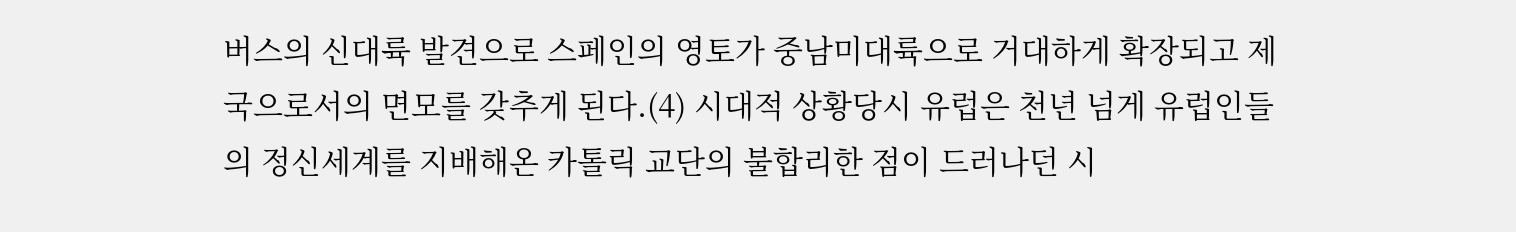버스의 신대륙 발견으로 스페인의 영토가 중남미대륙으로 거대하게 확장되고 제국으로서의 면모를 갖추게 된다.(4) 시대적 상황당시 유럽은 천년 넘게 유럽인들의 정신세계를 지배해온 카톨릭 교단의 불합리한 점이 드러나던 시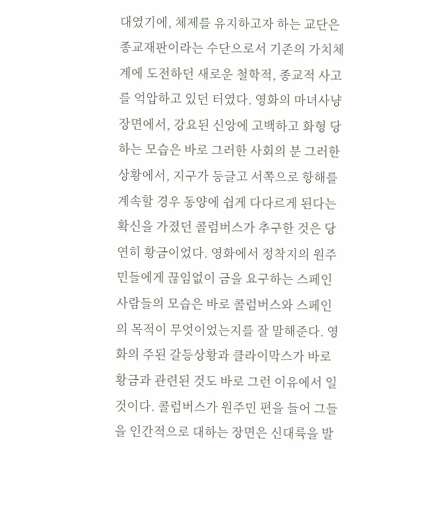대였기에, 체제를 유지하고자 하는 교단은 종교재판이라는 수단으로서 기존의 가치체계에 도전하던 새로운 철학적, 종교적 사고를 억압하고 있던 터였다. 영화의 마녀사냥 장면에서, 강요된 신앙에 고백하고 화형 당하는 모습은 바로 그러한 사회의 분 그러한 상황에서, 지구가 둥글고 서쪽으로 항해를 계속할 경우 동양에 쉽게 다다르게 된다는 확신을 가졌던 콜럼버스가 추구한 것은 당연히 황금이었다. 영화에서 정착지의 원주민들에게 끊임없이 금을 요구하는 스페인 사람들의 모습은 바로 콜럼버스와 스페인의 목적이 무엇이었는지를 잘 말해준다. 영화의 주된 갈등상황과 클라이막스가 바로 황금과 관련된 것도 바로 그런 이유에서 일 것이다. 콜럼버스가 원주민 편을 들어 그들을 인간적으로 대하는 장면은 신대륙을 발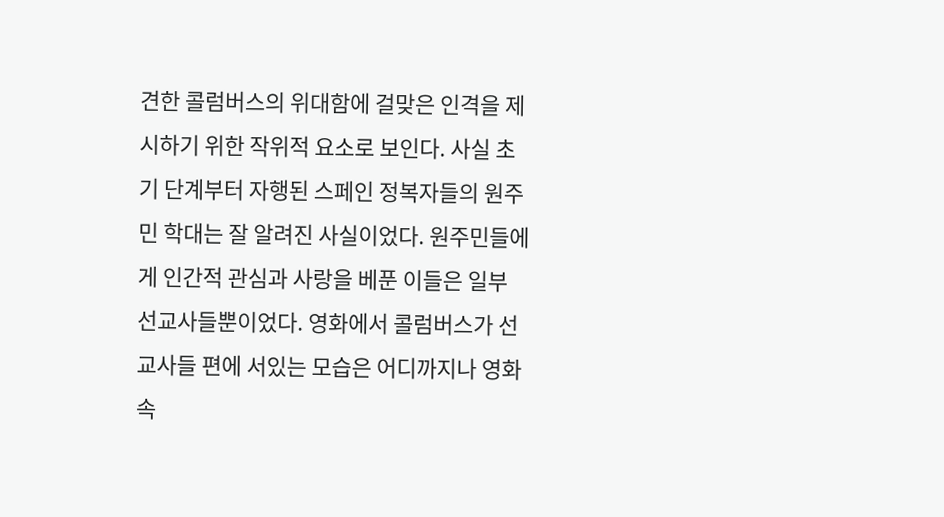견한 콜럼버스의 위대함에 걸맞은 인격을 제시하기 위한 작위적 요소로 보인다. 사실 초기 단계부터 자행된 스페인 정복자들의 원주민 학대는 잘 알려진 사실이었다. 원주민들에게 인간적 관심과 사랑을 베푼 이들은 일부 선교사들뿐이었다. 영화에서 콜럼버스가 선교사들 편에 서있는 모습은 어디까지나 영화 속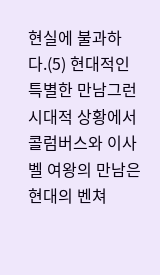현실에 불과하다.(5) 현대적인 특별한 만남그런 시대적 상황에서 콜럼버스와 이사벨 여왕의 만남은 현대의 벤쳐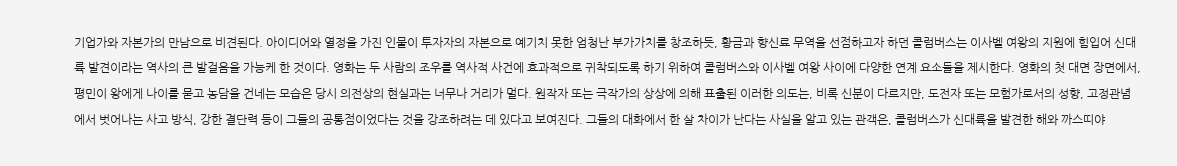기업가와 자본가의 만남으로 비견된다. 아이디어와 열정을 가진 인물이 투자자의 자본으로 예기치 못한 엄청난 부가가치를 창조하듯, 황금과 향신료 무역을 선점하고자 하던 콜럼버스는 이사벨 여왕의 지원에 힘입어 신대륙 발견이라는 역사의 큰 발걸음을 가능케 한 것이다. 영화는 두 사람의 조우를 역사적 사건에 효과적으로 귀착되도록 하기 위하여 콜럼버스와 이사벨 여왕 사이에 다양한 연계 요소들을 제시한다. 영화의 첫 대면 장면에서, 평민이 왕에게 나이를 묻고 농담을 건네는 모습은 당시 의전상의 현실과는 너무나 거리가 멀다. 원작자 또는 극작가의 상상에 의해 표출된 이러한 의도는, 비록 신분이 다르지만, 도전자 또는 모험가로서의 성향, 고정관념에서 벗어나는 사고 방식, 강한 결단력 등이 그들의 공통점이었다는 것을 강조하려는 데 있다고 보여진다. 그들의 대화에서 한 살 차이가 난다는 사실을 알고 있는 관객은, 콜럼버스가 신대륙을 발견한 해와 까스띠야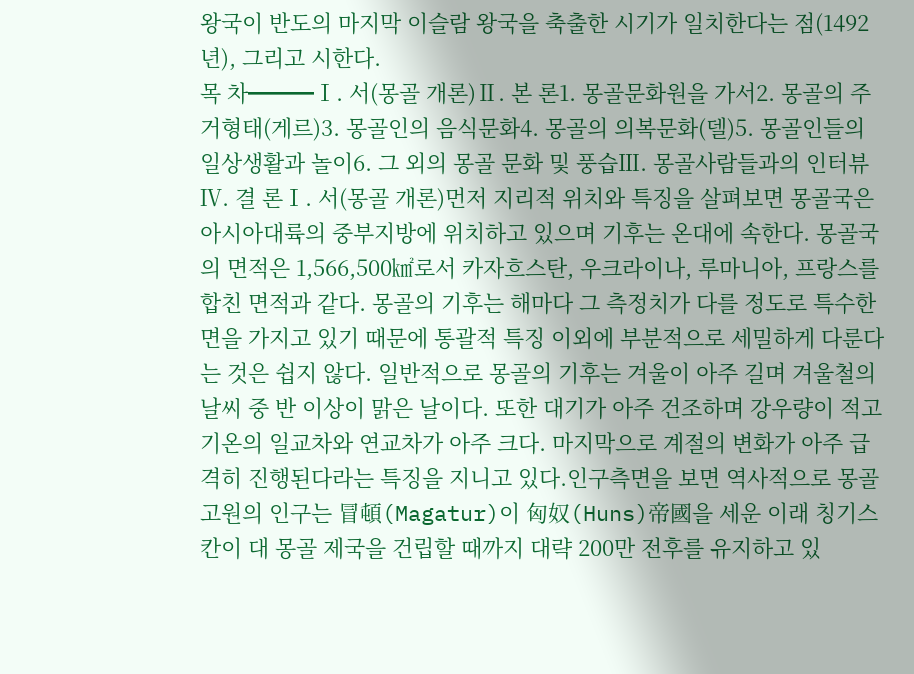왕국이 반도의 마지막 이슬람 왕국을 축출한 시기가 일치한다는 점(1492년), 그리고 시한다.
목 차━━━Ⅰ. 서(몽골 개론)Ⅱ. 본 론1. 몽골문화원을 가서2. 몽골의 주거형태(게르)3. 몽골인의 음식문화4. 몽골의 의복문화(델)5. 몽골인들의 일상생활과 놀이6. 그 외의 몽골 문화 및 풍습Ⅲ. 몽골사람들과의 인터뷰Ⅳ. 결 론Ⅰ. 서(몽골 개론)먼저 지리적 위치와 특징을 살펴보면 몽골국은 아시아대륙의 중부지방에 위치하고 있으며 기후는 온대에 속한다. 몽골국의 면적은 1,566,500㎢로서 카자흐스탄, 우크라이나, 루마니아, 프랑스를 합친 면적과 같다. 몽골의 기후는 해마다 그 측정치가 다를 정도로 특수한 면을 가지고 있기 때문에 통괄적 특징 이외에 부분적으로 세밀하게 다룬다는 것은 쉽지 않다. 일반적으로 몽골의 기후는 겨울이 아주 길며 겨울철의 날씨 중 반 이상이 맑은 날이다. 또한 대기가 아주 건조하며 강우량이 적고 기온의 일교차와 연교차가 아주 크다. 마지막으로 계절의 변화가 아주 급격히 진행된다라는 특징을 지니고 있다.인구측면을 보면 역사적으로 몽골 고원의 인구는 冒頓(Magatur)이 匈奴(Huns)帝國을 세운 이래 칭기스칸이 대 몽골 제국을 건립할 때까지 대략 200만 전후를 유지하고 있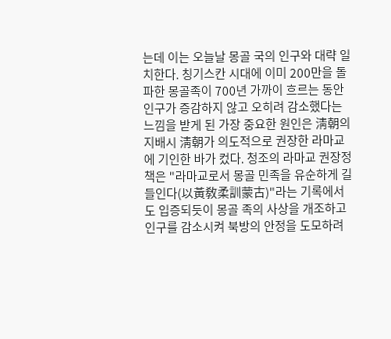는데 이는 오늘날 몽골 국의 인구와 대략 일치한다. 칭기스칸 시대에 이미 200만을 돌파한 몽골족이 700년 가까이 흐르는 동안 인구가 증감하지 않고 오히려 감소했다는 느낌을 받게 된 가장 중요한 원인은 淸朝의 지배시 淸朝가 의도적으로 권장한 라마교에 기인한 바가 컸다. 청조의 라마교 권장정책은 "라마교로서 몽골 민족을 유순하게 길들인다(以黃敎柔訓蒙古)"라는 기록에서도 입증되듯이 몽골 족의 사상을 개조하고 인구를 감소시켜 북방의 안정을 도모하려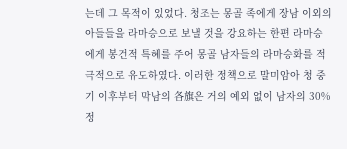는데 그 목적이 있었다. 청조는 몽골 족에게 장남 이외의 아들들을 라마승으로 보낼 것을 강요하는 한편 라마승에게 봉건적 특혜를 주어 몽골 남자들의 라마승화를 적극적으로 유도하였다. 이러한 정책으로 말미암아 청 중기 이후부터 막남의 各旗은 거의 예외 없이 남자의 30%정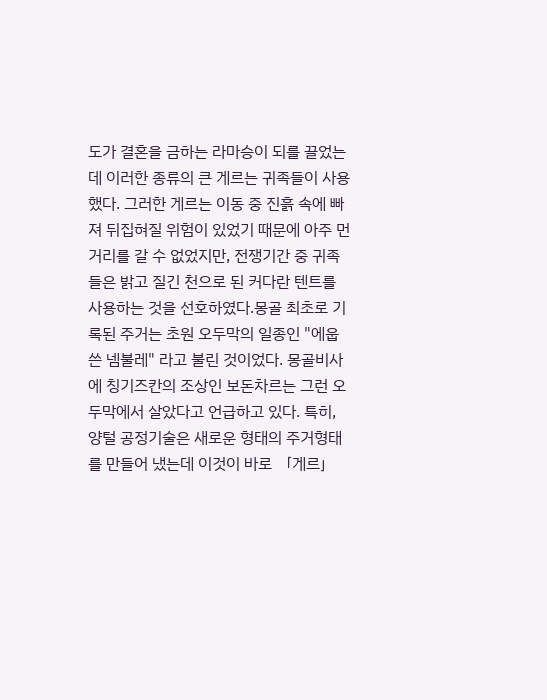도가 결혼을 금하는 라마승이 되를 끌었는데 이러한 종류의 큰 게르는 귀족들이 사용했다. 그러한 게르는 이동 중 진흙 속에 빠져 뒤집혀질 위험이 있었기 때문에 아주 먼 거리를 갈 수 없었지만, 전쟁기간 중 귀족들은 밝고 질긴 천으로 된 커다란 텐트를 사용하는 것을 선호하였다.몽골 최초로 기록된 주거는 초원 오두막의 일종인 "에웁쓴 넴불레" 라고 불린 것이었다. 몽골비사에 칭기즈칸의 조상인 보돈차르는 그런 오두막에서 살았다고 언급하고 있다. 특히, 양털 공정기술은 새로운 형태의 주거형태를 만들어 냈는데 이것이 바로 「게르」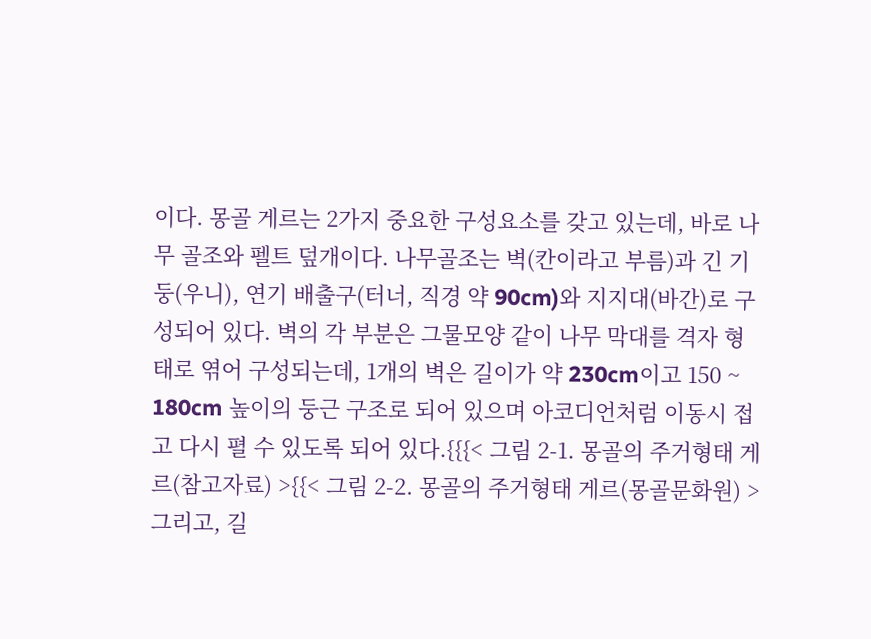이다. 몽골 게르는 2가지 중요한 구성요소를 갖고 있는데, 바로 나무 골조와 펠트 덮개이다. 나무골조는 벽(칸이라고 부름)과 긴 기둥(우니), 연기 배출구(터너, 직경 약 90cm)와 지지대(바간)로 구성되어 있다. 벽의 각 부분은 그물모양 같이 나무 막대를 격자 형태로 엮어 구성되는데, 1개의 벽은 길이가 약 230cm이고 150 ~ 180cm 높이의 둥근 구조로 되어 있으며 아코디언처럼 이동시 접고 다시 펼 수 있도록 되어 있다.{{{< 그림 2-1. 몽골의 주거형태 게르(참고자료) >{{< 그림 2-2. 몽골의 주거형태 게르(몽골문화원) >그리고, 길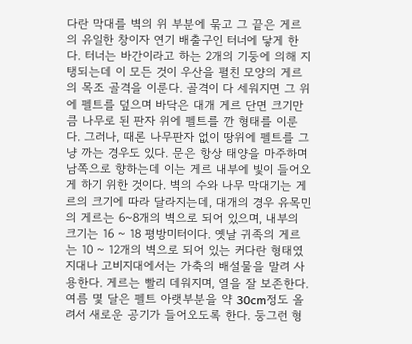다란 막대를 벽의 위 부분에 묶고 그 끝은 게르의 유일한 창이자 연기 배출구인 터너에 닿게 한다. 터너는 바간이라고 하는 2개의 기둥에 의해 지탱되는데 이 모든 것이 우산을 펼친 모양의 게르의 목조 골격을 이룬다. 골격이 다 세워지면 그 위에 펠트를 덮으며 바닥은 대개 게르 단면 크기만큼 나무로 된 판자 위에 펠트를 깐 형태를 이룬다. 그러나, 때론 나무판자 없이 땅위에 펠트를 그냥 까는 경우도 있다. 문은 항상 태양을 마주하며 남쪽으로 향하는데 이는 게르 내부에 빛이 들어오게 하기 위한 것이다. 벽의 수와 나무 막대기는 게르의 크기에 따라 달라지는데, 대개의 경우 유목민의 게르는 6~8개의 벽으로 되어 있으며, 내부의 크기는 16 ~ 18 평방미터이다. 옛날 귀족의 게르는 10 ~ 12개의 벽으로 되어 있는 커다란 형태였지대나 고비지대에서는 가축의 배설물을 말려 사용한다. 게르는 빨리 데워지며, 열을 잘 보존한다. 여름 몇 달은 펠트 아랫부분을 약 30cm정도 올려서 새로운 공기가 들어오도록 한다. 둥그런 형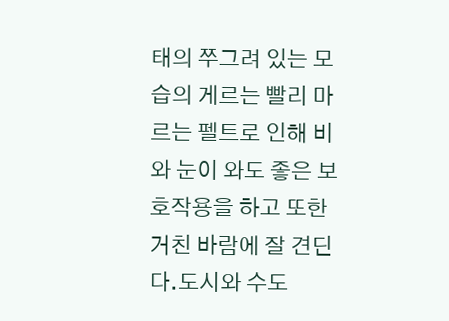태의 쭈그려 있는 모습의 게르는 빨리 마르는 펠트로 인해 비와 눈이 와도 좋은 보호작용을 하고 또한 거친 바람에 잘 견딘다.도시와 수도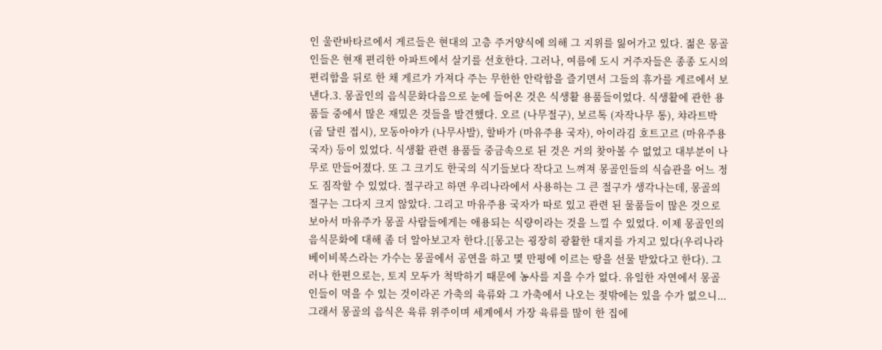인 울란바타르에서 게르들은 현대의 고층 주거양식에 의해 그 지위를 잃어가고 있다. 젊은 몽골 인들은 현재 편리한 아파트에서 살기를 선호한다. 그러나, 여름에 도시 거주자들은 종종 도시의 편리함을 뒤로 한 채 게르가 가져다 주는 무한한 안락함을 즐기면서 그들의 휴가를 게르에서 보낸다.3. 몽골인의 음식문화다음으로 눈에 들어온 것은 식생활 용품들이었다. 식생활에 관한 용품들 중에서 많은 재밌은 것들을 발견했다. 오르 (나무절구), 보르톡 (자작나무 통), 챠라트박 (굽 달린 접시), 모동아야가 (나무사발), 할바가 (마유주용 국자), 아이라김 호트고르 (마유주용 국자) 등이 있었다. 식생활 관련 용품들 중금속으로 된 것은 거의 찾아볼 수 없었고 대부분이 나무로 만들어졌다. 또 그 크기도 한국의 식기들보다 작다고 느껴져 몽골인들의 식습관을 어느 정도 짐작할 수 있었다. 절구라고 하면 우리나라에서 사용하는 그 큰 절구가 생각나는데, 몽골의 절구는 그다지 크지 않았다. 그리고 마유주용 국자가 따로 있고 관련 된 물품들이 많은 것으로 보아서 마유주가 몽골 사람들에게는 애용되는 식량이라는 것을 느낄 수 있었다. 이제 몽골인의 음식문화에 대해 좀 더 알아보고자 한다.{{몽고는 굉장히 광활한 대지를 가지고 있다(우리나라 베이비복스라는 가수는 몽골에서 공연을 하고 몇 만평에 이르는 땅을 선물 받았다고 한다). 그러나 한편으로는, 토지 모두가 척박하기 때문에 농사를 지을 수가 없다. 유일한 자연에서 몽골 인들이 먹을 수 있는 것이라곤 가축의 육류와 그 가축에서 나오는 젖밖에는 있을 수가 없으니... 그래서 몽골의 음식은 육류 위주이며 세계에서 가장 육류를 많이 한 집에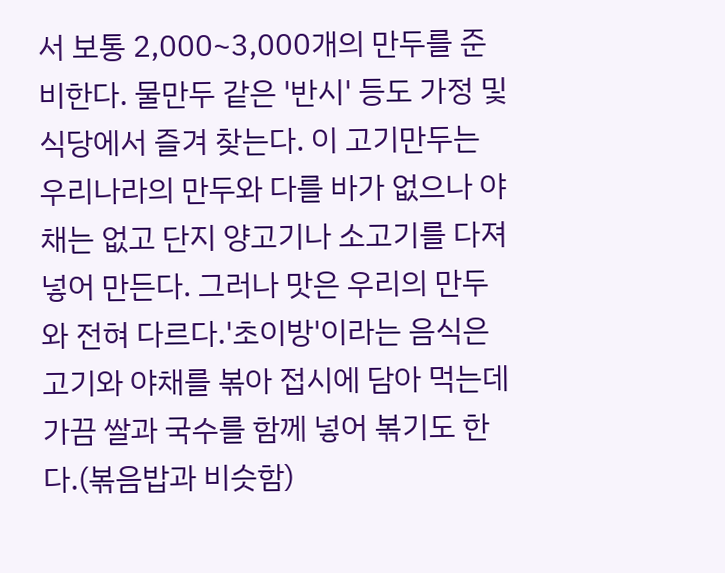서 보통 2,000~3,000개의 만두를 준비한다. 물만두 같은 '반시' 등도 가정 및 식당에서 즐겨 찾는다. 이 고기만두는 우리나라의 만두와 다를 바가 없으나 야채는 없고 단지 양고기나 소고기를 다져 넣어 만든다. 그러나 맛은 우리의 만두와 전혀 다르다.'초이방'이라는 음식은 고기와 야채를 볶아 접시에 담아 먹는데 가끔 쌀과 국수를 함께 넣어 볶기도 한다.(볶음밥과 비슷함)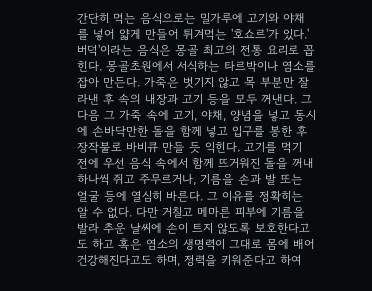간단히 먹는 음식으로는 밀가루에 고기와 야채를 넣어 얇게 만들어 튀겨먹는 '호쇼르'가 있다.'버덕'이라는 음식은 몽골 최고의 전통 요리로 꼽힌다. 몽골초원에서 서식하는 타르박이나 염소를 잡아 만든다. 가죽은 벗기지 않고 목 부분만 잘라낸 후 속의 내장과 고기 등을 모두 꺼낸다. 그 다음 그 가죽 속에 고기, 야채, 양념을 넣고 동시에 손바닥만한 돌을 함께 넣고 입구를 봉한 후 장작불로 바비큐 만들 듯 익힌다. 고기를 먹기 전에 우선 음식 속에서 함께 뜨거워진 돌을 꺼내 하나씩 쥐고 주무르거나, 기름을 손과 발 또는 얼굴 등에 열심히 바른다. 그 이유를 정확히는 알 수 없다. 다만 거칠고 메마른 피부에 기름을 발라 추운 날씨에 손이 트지 않도록 보호한다고도 하고 혹은 염소의 생명력이 그대로 몸에 배어 건강해진다고도 하며, 정력을 키워준다고 하여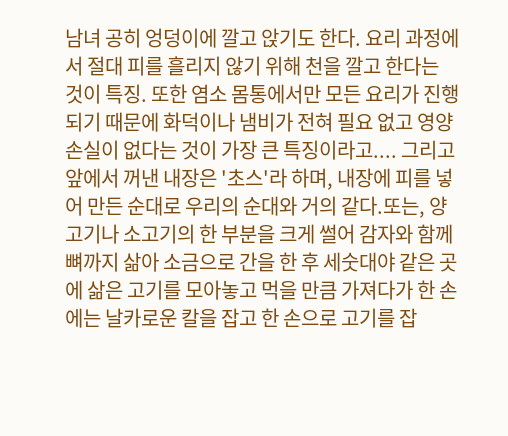남녀 공히 엉덩이에 깔고 앉기도 한다. 요리 과정에서 절대 피를 흘리지 않기 위해 천을 깔고 한다는 것이 특징. 또한 염소 몸통에서만 모든 요리가 진행되기 때문에 화덕이나 냄비가 전혀 필요 없고 영양 손실이 없다는 것이 가장 큰 특징이라고.... 그리고 앞에서 꺼낸 내장은 '초스'라 하며, 내장에 피를 넣어 만든 순대로 우리의 순대와 거의 같다.또는, 양고기나 소고기의 한 부분을 크게 썰어 감자와 함께 뼈까지 삶아 소금으로 간을 한 후 세숫대야 같은 곳에 삶은 고기를 모아놓고 먹을 만큼 가져다가 한 손에는 날카로운 칼을 잡고 한 손으로 고기를 잡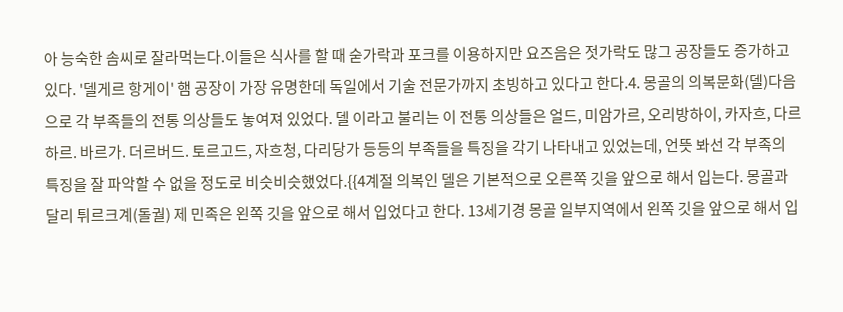아 능숙한 솜씨로 잘라먹는다.이들은 식사를 할 때 숟가락과 포크를 이용하지만 요즈음은 젓가락도 많그 공장들도 증가하고 있다. '델게르 항게이' 햄 공장이 가장 유명한데 독일에서 기술 전문가까지 초빙하고 있다고 한다.4. 몽골의 의복문화(델)다음으로 각 부족들의 전통 의상들도 놓여져 있었다. 델 이라고 불리는 이 전통 의상들은 얼드, 미암가르, 오리방하이, 카자흐, 다르하르. 바르가. 더르버드. 토르고드, 자흐청, 다리당가 등등의 부족들을 특징을 각기 나타내고 있었는데, 언뜻 봐선 각 부족의 특징을 잘 파악할 수 없을 정도로 비슷비슷했었다.{{4계절 의복인 델은 기본적으로 오른쪽 깃을 앞으로 해서 입는다. 몽골과 달리 튀르크계(돌궐) 제 민족은 왼쪽 깃을 앞으로 해서 입었다고 한다. 13세기경 몽골 일부지역에서 왼쪽 깃을 앞으로 해서 입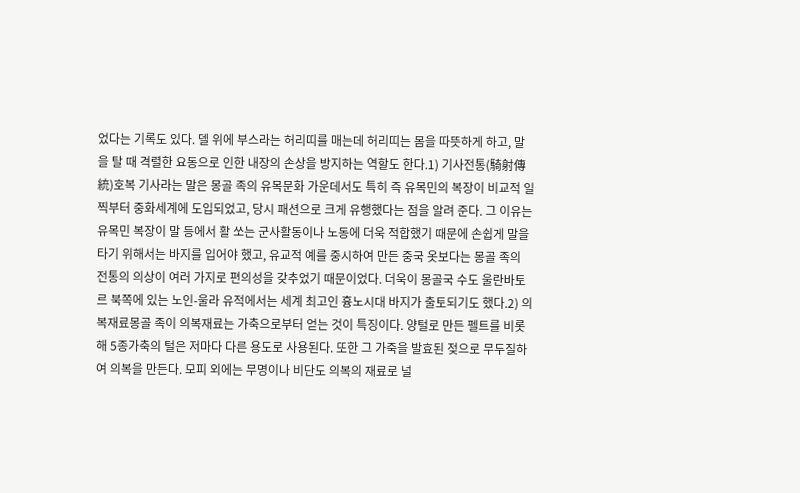었다는 기록도 있다. 델 위에 부스라는 허리띠를 매는데 허리띠는 몸을 따뜻하게 하고, 말을 탈 때 격렬한 요동으로 인한 내장의 손상을 방지하는 역할도 한다.1) 기사전통(騎射傳統)호복 기사라는 말은 몽골 족의 유목문화 가운데서도 특히 즉 유목민의 복장이 비교적 일찍부터 중화세계에 도입되었고, 당시 패션으로 크게 유행했다는 점을 알려 준다. 그 이유는 유목민 복장이 말 등에서 활 쏘는 군사활동이나 노동에 더욱 적합했기 때문에 손쉽게 말을 타기 위해서는 바지를 입어야 했고, 유교적 예를 중시하여 만든 중국 옷보다는 몽골 족의 전통의 의상이 여러 가지로 편의성을 갖추었기 때문이었다. 더욱이 몽골국 수도 울란바토르 북쪽에 있는 노인-울라 유적에서는 세계 최고인 흉노시대 바지가 출토되기도 했다.2) 의복재료몽골 족이 의복재료는 가축으로부터 얻는 것이 특징이다. 양털로 만든 펠트를 비롯해 5종가축의 털은 저마다 다른 용도로 사용된다. 또한 그 가죽을 발효된 젖으로 무두질하여 의복을 만든다. 모피 외에는 무명이나 비단도 의복의 재료로 널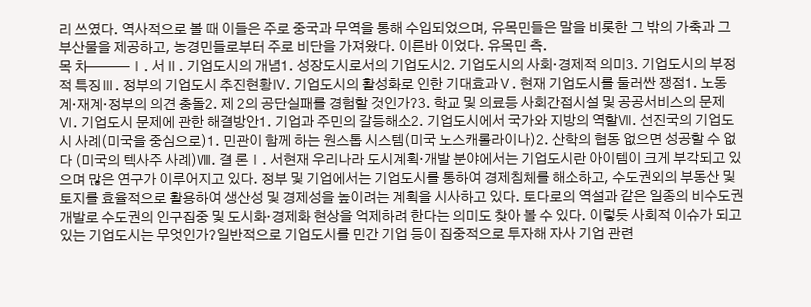리 쓰였다. 역사적으로 볼 때 이들은 주로 중국과 무역을 통해 수입되었으며, 유목민들은 말을 비롯한 그 밖의 가축과 그 부산물을 제공하고, 농경민들로부터 주로 비단을 가져왔다. 이른바 이었다. 유목민 측.
목 차━━━Ⅰ. 서Ⅱ. 기업도시의 개념1. 성장도시로서의 기업도시2. 기업도시의 사회·경제적 의미3. 기업도시의 부정적 특징Ⅲ. 정부의 기업도시 추진현황Ⅳ. 기업도시의 활성화로 인한 기대효과Ⅴ. 현재 기업도시를 둘러싼 쟁점1. 노동계·재계·정부의 의견 충돌2. 제 2의 공단실패를 경험할 것인가?3. 학교 및 의료등 사회간접시설 및 공공서비스의 문제Ⅵ. 기업도시 문제에 관한 해결방안1. 기업과 주민의 갈등해소2. 기업도시에서 국가와 지방의 역할Ⅶ. 선진국의 기업도시 사례(미국을 중심으로)1. 민관이 함께 하는 원스톱 시스템(미국 노스캐롤라이나)2. 산학의 협동 없으면 성공할 수 없다 (미국의 텍사주 사례)Ⅷ. 결 론Ⅰ. 서현재 우리나라 도시계획·개발 분야에서는 기업도시란 아이템이 크게 부각되고 있으며 많은 연구가 이루어지고 있다. 정부 및 기업에서는 기업도시를 통하여 경제침체를 해소하고, 수도권외의 부동산 및 토지를 효율적으로 활용하여 생산성 및 경제성을 높이려는 계획을 시사하고 있다. 토다로의 역설과 같은 일종의 비수도권 개발로 수도권의 인구집중 및 도시화·경제화 현상을 억제하려 한다는 의미도 찾아 볼 수 있다. 이렇듯 사회적 이슈가 되고 있는 기업도시는 무엇인가?일반적으로 기업도시를 민간 기업 등이 집중적으로 투자해 자사 기업 관련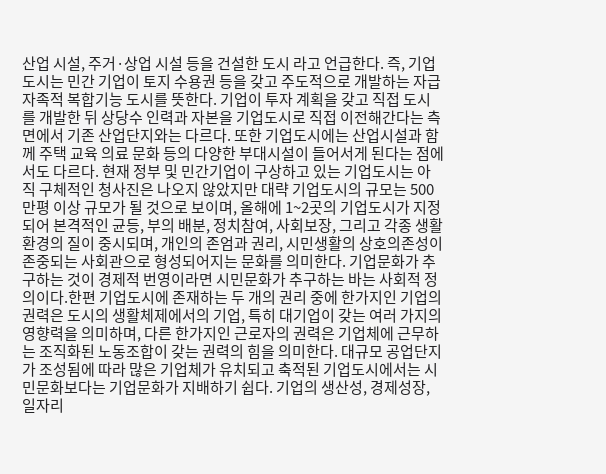산업 시설, 주거·상업 시설 등을 건설한 도시 라고 언급한다. 즉, 기업도시는 민간 기업이 토지 수용권 등을 갖고 주도적으로 개발하는 자급자족적 복합기능 도시를 뜻한다. 기업이 투자 계획을 갖고 직접 도시를 개발한 뒤 상당수 인력과 자본을 기업도시로 직접 이전해간다는 측면에서 기존 산업단지와는 다르다. 또한 기업도시에는 산업시설과 함께 주택 교육 의료 문화 등의 다양한 부대시설이 들어서게 된다는 점에서도 다르다. 현재 정부 및 민간기업이 구상하고 있는 기업도시는 아직 구체적인 청사진은 나오지 않았지만 대략 기업도시의 규모는 500만평 이상 규모가 될 것으로 보이며, 올해에 1~2곳의 기업도시가 지정되어 본격적인 균등, 부의 배분, 정치참여, 사회보장, 그리고 각종 생활환경의 질이 중시되며, 개인의 존엄과 권리, 시민생활의 상호의존성이 존중되는 사회관으로 형성되어지는 문화를 의미한다. 기업문화가 추구하는 것이 경제적 번영이라면 시민문화가 추구하는 바는 사회적 정의이다.한편 기업도시에 존재하는 두 개의 권리 중에 한가지인 기업의 권력은 도시의 생활체제에서의 기업, 특히 대기업이 갖는 여러 가지의 영향력을 의미하며, 다른 한가지인 근로자의 권력은 기업체에 근무하는 조직화된 노동조합이 갖는 권력의 힘을 의미한다. 대규모 공업단지가 조성됨에 따라 많은 기업체가 유치되고 축적된 기업도시에서는 시민문화보다는 기업문화가 지배하기 쉽다. 기업의 생산성, 경제성장, 일자리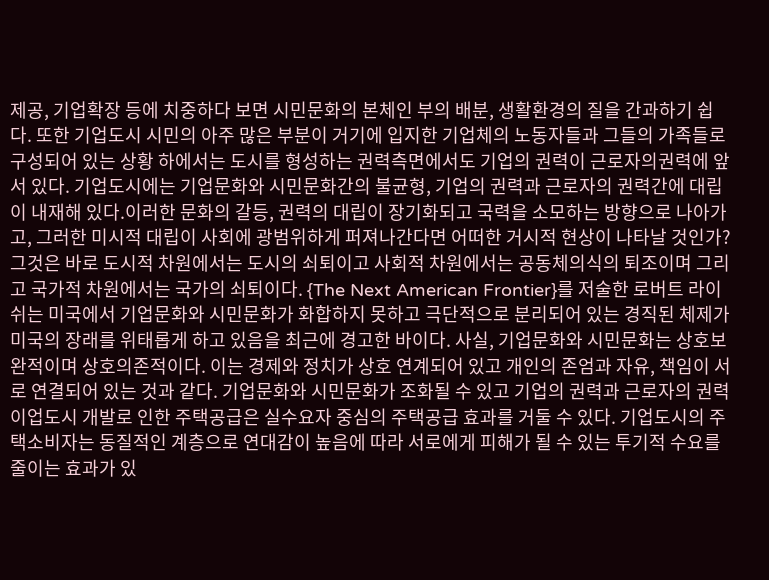제공, 기업확장 등에 치중하다 보면 시민문화의 본체인 부의 배분, 생활환경의 질을 간과하기 쉽다. 또한 기업도시 시민의 아주 많은 부분이 거기에 입지한 기업체의 노동자들과 그들의 가족들로 구성되어 있는 상황 하에서는 도시를 형성하는 권력측면에서도 기업의 권력이 근로자의권력에 앞서 있다. 기업도시에는 기업문화와 시민문화간의 불균형, 기업의 권력과 근로자의 권력간에 대립이 내재해 있다.이러한 문화의 갈등, 권력의 대립이 장기화되고 국력을 소모하는 방향으로 나아가고, 그러한 미시적 대립이 사회에 광범위하게 퍼져나간다면 어떠한 거시적 현상이 나타날 것인가? 그것은 바로 도시적 차원에서는 도시의 쇠퇴이고 사회적 차원에서는 공동체의식의 퇴조이며 그리고 국가적 차원에서는 국가의 쇠퇴이다. {The Next American Frontier}를 저술한 로버트 라이쉬는 미국에서 기업문화와 시민문화가 화합하지 못하고 극단적으로 분리되어 있는 경직된 체제가 미국의 장래를 위태롭게 하고 있음을 최근에 경고한 바이다. 사실, 기업문화와 시민문화는 상호보완적이며 상호의존적이다. 이는 경제와 정치가 상호 연계되어 있고 개인의 존엄과 자유, 책임이 서로 연결되어 있는 것과 같다. 기업문화와 시민문화가 조화될 수 있고 기업의 권력과 근로자의 권력이업도시 개발로 인한 주택공급은 실수요자 중심의 주택공급 효과를 거둘 수 있다. 기업도시의 주택소비자는 동질적인 계층으로 연대감이 높음에 따라 서로에게 피해가 될 수 있는 투기적 수요를 줄이는 효과가 있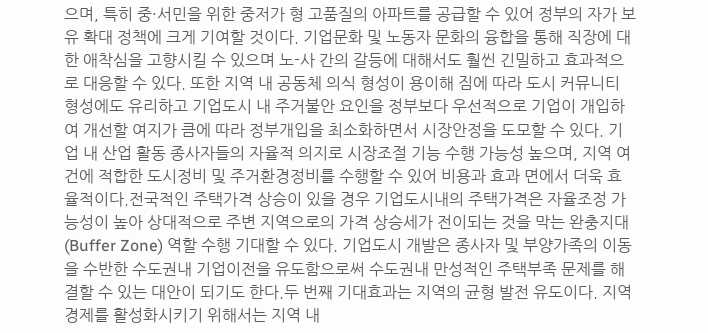으며, 특히 중·서민을 위한 중저가 형 고품질의 아파트를 공급할 수 있어 정부의 자가 보유 확대 정책에 크게 기여할 것이다. 기업문화 및 노동자 문화의 융합을 통해 직장에 대한 애착심을 고향시킬 수 있으며 노-사 간의 갈등에 대해서도 훨씬 긴밀하고 효과적으로 대응할 수 있다. 또한 지역 내 공동체 의식 형성이 용이해 짐에 따라 도시 커뮤니티 형성에도 유리하고 기업도시 내 주거불안 요인을 정부보다 우선적으로 기업이 개입하여 개선할 여지가 큼에 따라 정부개입을 최소화하면서 시장안정을 도모할 수 있다. 기업 내 산업 활동 종사자들의 자율적 의지로 시장조절 기능 수행 가능성 높으며, 지역 여건에 적합한 도시정비 및 주거환경정비를 수행할 수 있어 비용과 효과 면에서 더욱 효율적이다.전국적인 주택가격 상승이 있을 경우 기업도시내의 주택가격은 자율조정 가능성이 높아 상대적으로 주변 지역으로의 가격 상승세가 전이되는 것을 막는 완충지대(Buffer Zone) 역할 수행 기대할 수 있다. 기업도시 개발은 종사자 및 부양가족의 이동을 수반한 수도권내 기업이전을 유도함으로써 수도권내 만성적인 주택부족 문제를 해결할 수 있는 대안이 되기도 한다.두 번째 기대효과는 지역의 균형 발전 유도이다. 지역경제를 활성화시키기 위해서는 지역 내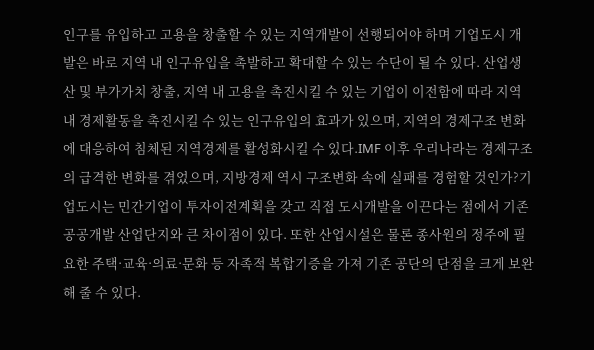인구를 유입하고 고용을 창출할 수 있는 지역개발이 선행되어야 하며 기업도시 개발은 바로 지역 내 인구유입을 촉발하고 확대할 수 있는 수단이 될 수 있다. 산업생산 및 부가가치 창출, 지역 내 고용을 촉진시킬 수 있는 기업이 이전함에 따라 지역 내 경제활동을 촉진시킬 수 있는 인구유입의 효과가 있으며, 지역의 경제구조 변화에 대응하여 침체된 지역경제를 활성화시킬 수 있다.IMF 이후 우리나라는 경제구조의 급격한 변화를 겪었으며, 지방경제 역시 구조변화 속에 실패를 경험할 것인가?기업도시는 민간기업이 투자이전계획을 갖고 직접 도시개발을 이끈다는 점에서 기존 공공개발 산업단지와 큰 차이점이 있다. 또한 산업시설은 물론 종사원의 정주에 필요한 주택·교육·의료·문화 등 자족적 복합기증을 가져 기존 공단의 단점을 크게 보완해 줄 수 있다.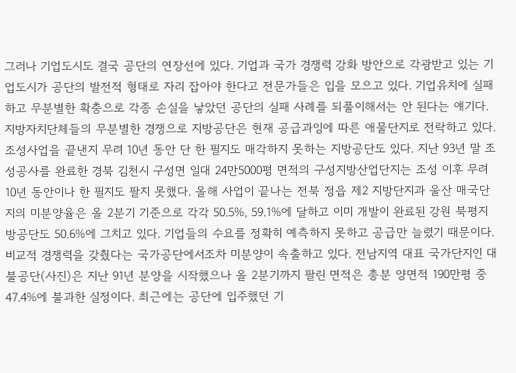그러나 기업도시도 결국 공단의 연장선에 있다. 기업과 국가 경쟁력 강화 방안으로 각광받고 있는 기업도시가 공단의 발전적 형태로 자리 잡아야 한다고 전문가들은 입을 모으고 있다. 기업유치에 실패하고 무분별한 확충으로 각종 손실을 낳았던 공단의 실패 사례를 되풀이해서는 안 된다는 얘기다.지방자치단체들의 무분별한 경쟁으로 지방공단은 현재 공급과잉에 따른 애물단지로 전락하고 있다. 조성사업을 끝낸지 무려 10년 동안 단 한 필지도 매각하지 못하는 지방공단도 있다. 지난 93년 말 조성공사를 완료한 경북 김천시 구성면 일대 24만5000평 면적의 구성지방산업단지는 조성 이후 무려 10년 동안이나 한 필지도 팔지 못했다. 올해 사업이 끝나는 전북 정읍 제2 지방단지과 울산 매국단지의 미분양율은 올 2분기 기준으로 각각 50.5%, 59.1%에 달하고 이미 개발이 완료된 강원 북평지방공단도 50.6%에 그치고 있다. 기업들의 수요를 정확히 예측하지 못하고 공급만 늘렸기 때문이다.비교적 경쟁력을 갖췄다는 국가공단에서조차 미분양이 속출하고 있다. 전남지역 대표 국가단지인 대불공단(사진)은 지난 91년 분양을 시작했으나 올 2분기까지 팔린 면적은 총분 양면적 190만평 중 47.4%에 불과한 실정이다. 최근에는 공단에 입주했던 기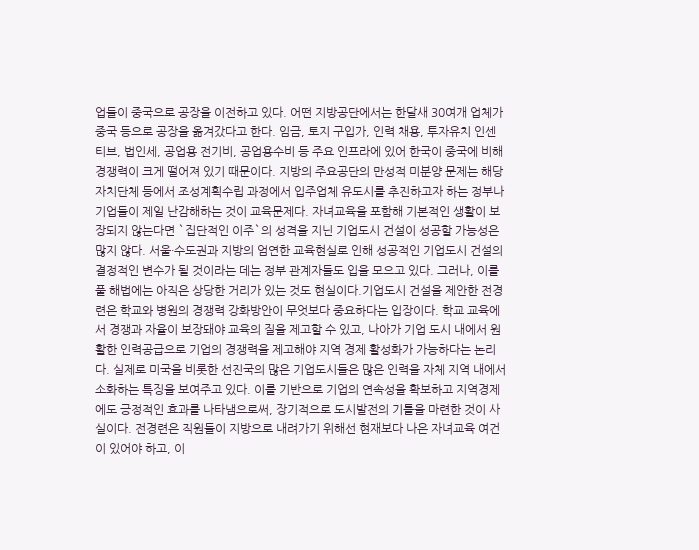업들이 중국으로 공장을 이전하고 있다. 어떤 지방공단에서는 한달새 30여개 업체가 중국 등으로 공장을 옮겨갔다고 한다. 임금, 토지 구입가, 인력 채용, 투자유치 인센티브, 법인세, 공업용 전기비, 공업용수비 등 주요 인프라에 있어 한국이 중국에 비해 경쟁력이 크게 떨어져 있기 때문이다. 지방의 주요공단의 만성적 미분양 문제는 해당 자치단체 등에서 조성계획수립 과정에서 입주업체 유도시를 추진하고자 하는 정부나 기업들이 제일 난감해하는 것이 교육문제다. 자녀교육을 포함해 기본적인 생활이 보장되지 않는다면 `집단적인 이주`의 성격을 지닌 기업도시 건설이 성공할 가능성은 많지 않다. 서울·수도권과 지방의 엄연한 교육현실로 인해 성공적인 기업도시 건설의 결정적인 변수가 될 것이라는 데는 정부 관계자들도 입을 모으고 있다. 그러나, 이를 풀 해법에는 아직은 상당한 거리가 있는 것도 현실이다.기업도시 건설을 제안한 전경련은 학교와 병원의 경쟁력 강화방안이 무엇보다 중요하다는 입장이다. 학교 교육에서 경쟁과 자율이 보장돼야 교육의 질을 제고할 수 있고, 나아가 기업 도시 내에서 원활한 인력공급으로 기업의 경쟁력을 제고해야 지역 경제 활성화가 가능하다는 논리다. 실제로 미국을 비롯한 선진국의 많은 기업도시들은 많은 인력을 자체 지역 내에서 소화하는 특징을 보여주고 있다. 이를 기반으로 기업의 연속성을 확보하고 지역경제에도 긍정적인 효과를 나타냄으로써, 장기적으로 도시발전의 기틀을 마련한 것이 사실이다. 전경련은 직원들이 지방으로 내려가기 위해선 현재보다 나은 자녀교육 여건이 있어야 하고, 이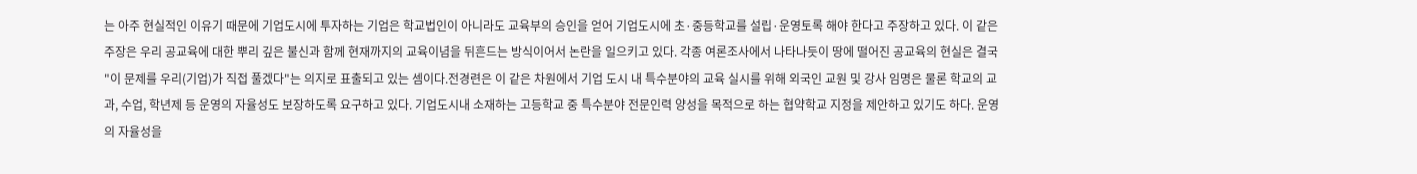는 아주 현실적인 이유기 때문에 기업도시에 투자하는 기업은 학교법인이 아니라도 교육부의 승인을 얻어 기업도시에 초·중등학교를 설립·운영토록 해야 한다고 주장하고 있다. 이 같은 주장은 우리 공교육에 대한 뿌리 깊은 불신과 함께 현재까지의 교육이념을 뒤흔드는 방식이어서 논란을 일으키고 있다. 각종 여론조사에서 나타나듯이 땅에 떨어진 공교육의 현실은 결국 "이 문제를 우리(기업)가 직접 풀겠다"는 의지로 표출되고 있는 셈이다.전경련은 이 같은 차원에서 기업 도시 내 특수분야의 교육 실시를 위해 외국인 교원 및 강사 임명은 물론 학교의 교과, 수업, 학년제 등 운영의 자율성도 보장하도록 요구하고 있다. 기업도시내 소재하는 고등학교 중 특수분야 전문인력 양성을 목적으로 하는 협약학교 지정을 제안하고 있기도 하다. 운영의 자율성을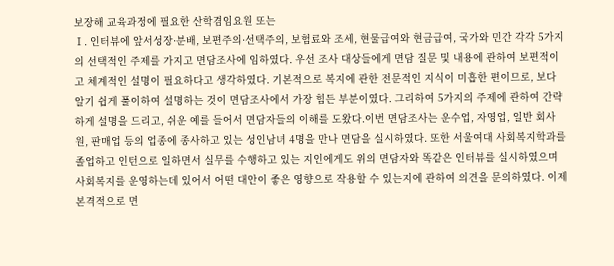보장해 교육과정에 필요한 산학겸임요원 또는
Ⅰ. 인터뷰에 앞서성장·분배, 보편주의·선택주의, 보험료와 조세, 현물급여와 현금급여, 국가와 민간 각각 5가지의 선택적인 주제를 가지고 면담조사에 임하였다. 우선 조사 대상들에게 면담 질문 및 내용에 관하여 보편적이고 체계적인 설명이 필요하다고 생각하였다. 기본적으로 복지에 관한 전문적인 지식이 미흡한 편이므로, 보다 알기 쉽게 풀이하여 설명하는 것이 면담조사에서 가장 힘든 부분이였다. 그리하여 5가지의 주제에 관하여 간략하게 설명을 드리고, 쉬운 예를 들어서 면담자들의 이해를 도왔다.이번 면담조사는 운수업, 자영업, 일반 회사원, 판매업 등의 업종에 종사하고 있는 성인남녀 4명을 만나 면담을 실시하였다. 또한 서울여대 사회복지학과를 졸업하고 인턴으로 일하면서 실무를 수행하고 있는 지인에게도 위의 면담자와 똑같은 인터뷰를 실시하였으며 사회복지를 운영하는데 있어서 어떤 대안이 좋은 영향으로 작용할 수 있는지에 관하여 의견을 문의하였다. 이제 본격적으로 면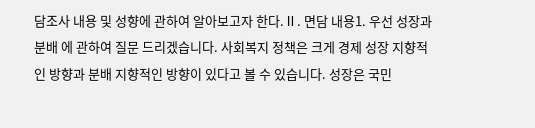담조사 내용 및 성향에 관하여 알아보고자 한다.Ⅱ. 면담 내용1. 우선 성장과 분배 에 관하여 질문 드리겠습니다. 사회복지 정책은 크게 경제 성장 지향적인 방향과 분배 지향적인 방향이 있다고 볼 수 있습니다. 성장은 국민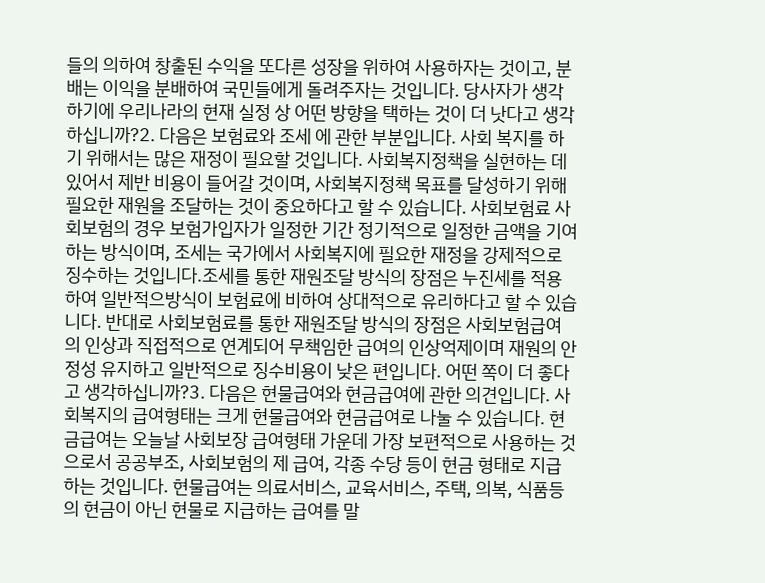들의 의하여 창출된 수익을 또다른 성장을 위하여 사용하자는 것이고, 분배는 이익을 분배하여 국민들에게 돌려주자는 것입니다. 당사자가 생각하기에 우리나라의 현재 실정 상 어떤 방향을 택하는 것이 더 낫다고 생각하십니까?2. 다음은 보험료와 조세 에 관한 부분입니다. 사회 복지를 하기 위해서는 많은 재정이 필요할 것입니다. 사회복지정책을 실현하는 데 있어서 제반 비용이 들어갈 것이며, 사회복지정책 목표를 달성하기 위해 필요한 재원을 조달하는 것이 중요하다고 할 수 있습니다. 사회보험료 사회보험의 경우 보험가입자가 일정한 기간 정기적으로 일정한 금액을 기여하는 방식이며, 조세는 국가에서 사회복지에 필요한 재정을 강제적으로 징수하는 것입니다.조세를 통한 재원조달 방식의 장점은 누진세를 적용하여 일반적으방식이 보험료에 비하여 상대적으로 유리하다고 할 수 있습니다. 반대로 사회보험료를 통한 재원조달 방식의 장점은 사회보험급여의 인상과 직접적으로 연계되어 무책임한 급여의 인상억제이며 재원의 안정성 유지하고 일반적으로 징수비용이 낮은 편입니다. 어떤 쪽이 더 좋다고 생각하십니까?3. 다음은 현물급여와 현금급여에 관한 의견입니다. 사회복지의 급여형태는 크게 현물급여와 현금급여로 나눌 수 있습니다. 현금급여는 오늘날 사회보장 급여형태 가운데 가장 보편적으로 사용하는 것으로서 공공부조, 사회보험의 제 급여, 각종 수당 등이 현금 형태로 지급하는 것입니다. 현물급여는 의료서비스, 교육서비스, 주택, 의복, 식품등의 현금이 아닌 현물로 지급하는 급여를 말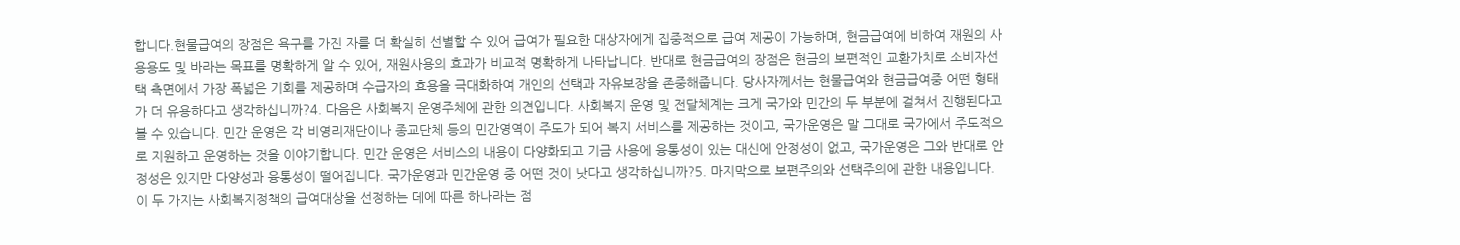합니다.현물급여의 장점은 욕구를 가진 자를 더 확실히 선별할 수 있어 급여가 필요한 대상자에게 집중적으로 급여 제공이 가능하며, 현금급여에 비하여 재원의 사용용도 및 바라는 목표를 명확하게 알 수 있어, 재원사용의 효과가 비교적 명확하게 나타납니다. 반대로 현금급여의 장점은 현금의 보편적인 교환가치로 소비자선택 측면에서 가장 폭넓은 기회를 제공하며 수급자의 효용을 극대화하여 개인의 선택과 자유보장을 존중해줍니다. 당사자께서는 현물급여와 현금급여중 어떤 형태가 더 유용하다고 생각하십니까?4. 다음은 사회복지 운영주체에 관한 의견입니다. 사회복지 운영 및 전달체계는 크게 국가와 민간의 두 부분에 걸쳐서 진행된다고 볼 수 있습니다. 민간 운영은 각 비영리재단이나 종교단체 등의 민간영역이 주도가 되어 복지 서비스를 제공하는 것이고, 국가운영은 말 그대로 국가에서 주도적으로 지원하고 운영하는 것을 이야기합니다. 민간 운영은 서비스의 내용이 다양화되고 기금 사용에 융통성이 있는 대신에 안정성이 없고, 국가운영은 그와 반대로 안정성은 있지만 다양성과 융통성이 떨어집니다. 국가운영과 민간운영 중 어떤 것이 낫다고 생각하십니까?5. 마지막으로 보편주의와 선택주의에 관한 내용입니다. 이 두 가지는 사회복지정책의 급여대상을 선정하는 데에 따른 하나라는 점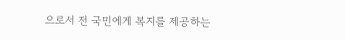으로서 전 국민에게 복지를 제공하는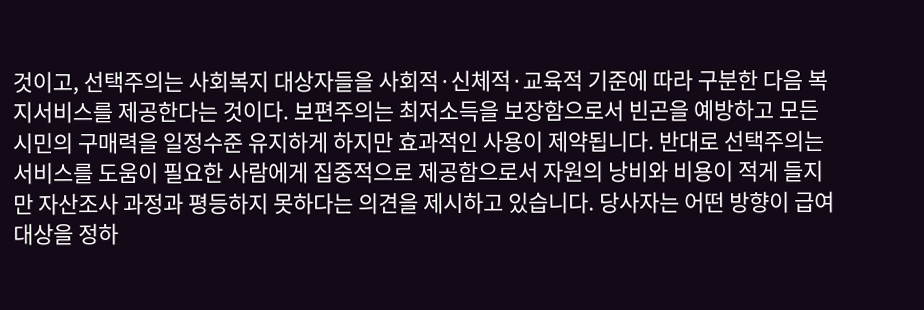것이고, 선택주의는 사회복지 대상자들을 사회적·신체적·교육적 기준에 따라 구분한 다음 복지서비스를 제공한다는 것이다. 보편주의는 최저소득을 보장함으로서 빈곤을 예방하고 모든 시민의 구매력을 일정수준 유지하게 하지만 효과적인 사용이 제약됩니다. 반대로 선택주의는 서비스를 도움이 필요한 사람에게 집중적으로 제공함으로서 자원의 낭비와 비용이 적게 들지만 자산조사 과정과 평등하지 못하다는 의견을 제시하고 있습니다. 당사자는 어떤 방향이 급여대상을 정하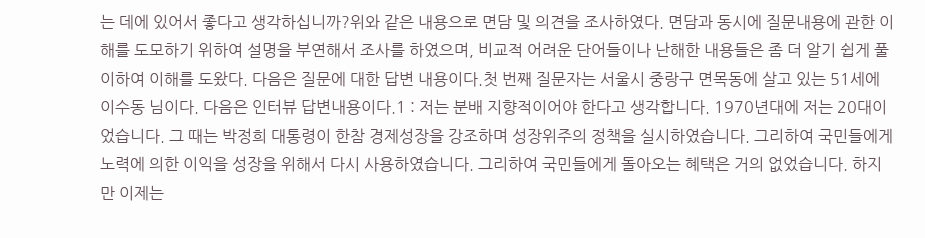는 데에 있어서 좋다고 생각하십니까?위와 같은 내용으로 면담 및 의견을 조사하였다. 면담과 동시에 질문내용에 관한 이해를 도모하기 위하여 설명을 부연해서 조사를 하였으며, 비교적 어려운 단어들이나 난해한 내용들은 좀 더 알기 쉽게 풀이하여 이해를 도왔다. 다음은 질문에 대한 답변 내용이다.첫 번째 질문자는 서울시 중랑구 면목동에 살고 있는 51세에 이수동 님이다. 다음은 인터뷰 답변내용이다.1 : 저는 분배 지향적이어야 한다고 생각합니다. 1970년대에 저는 20대이었습니다. 그 때는 박정희 대통령이 한참 경제성장을 강조하며 성장위주의 정책을 실시하였습니다. 그리하여 국민들에게 노력에 의한 이익을 성장을 위해서 다시 사용하였습니다. 그리하여 국민들에게 돌아오는 혜택은 거의 없었습니다. 하지만 이제는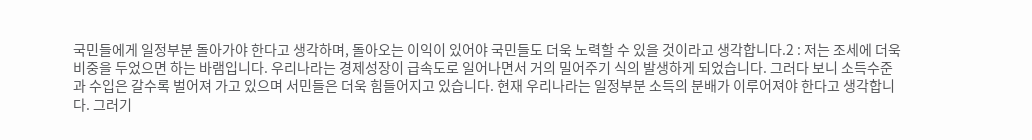국민들에게 일정부분 돌아가야 한다고 생각하며, 돌아오는 이익이 있어야 국민들도 더욱 노력할 수 있을 것이라고 생각합니다.2 : 저는 조세에 더욱 비중을 두었으면 하는 바램입니다. 우리나라는 경제성장이 급속도로 일어나면서 거의 밀어주기 식의 발생하게 되었습니다. 그러다 보니 소득수준과 수입은 갈수록 벌어져 가고 있으며 서민들은 더욱 힘들어지고 있습니다. 현재 우리나라는 일정부분 소득의 분배가 이루어져야 한다고 생각합니다. 그러기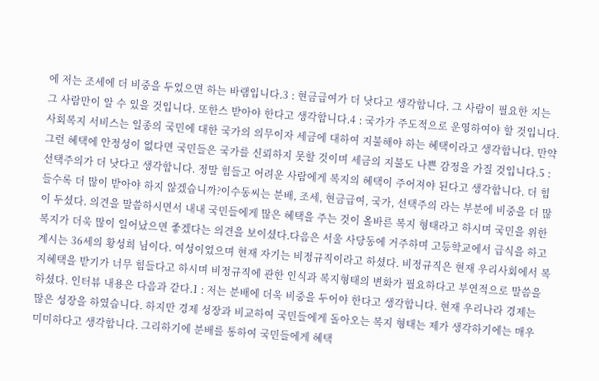에 저는 조세에 더 비중을 두었으면 하는 바램입니다.3 : 현금급여가 더 낫다고 생각합니다. 그 사람이 필요한 지는 그 사람만이 알 수 있을 것입니다. 또한스 받아야 한다고 생각합니다.4 : 국가가 주도적으로 운영하여야 할 것입니다. 사회복지 서비스는 일종의 국민에 대한 국가의 의무이자 세금에 대하여 지불해야 하는 혜택이라고 생각합니다. 만약 그런 혜택에 안정성이 없다면 국민들은 국가를 신뢰하지 못할 것이며 세금의 지불도 나쁜 감정을 가질 것입니다.5 : 선택주의가 더 낫다고 생각합니다. 정말 힘들고 어려운 사람에게 복지의 혜택이 주어져야 된다고 생각합니다. 더 힘들수록 더 많이 받아야 하지 않겠습니까?이수동씨는 분배, 조세, 현금급여, 국가, 선택주의 라는 부분에 비중을 더 많이 두셨다. 의견을 말씀하시면서 내내 국민들에게 많은 혜택을 주는 것이 올바른 복지 형태라고 하시며 국민을 위한 복지가 더욱 많이 일어났으면 좋겠다는 의견을 보이셨다.다음은 서울 사당동에 거주하며 고등학교에서 급식을 하고 계시는 36세의 황성희 님이다. 여성이었으며 현재 자기는 비정규직이라고 하셨다. 비정규직은 현재 우리사회에서 복지혜택을 받기가 너무 힘들다고 하시며 비정규직에 관한 인식과 복지형태의 변화가 필요하다고 부연적으로 말씀을 하셨다. 인터뷰 내용은 다음과 같다.1 : 저는 분배에 더욱 비중을 두어야 한다고 생각합니다. 현재 우리나라 경제는 많은 성장을 하였습니다. 하지만 경제 성장과 비교하여 국민들에게 돌아오는 복지 형태는 제가 생각하기에는 매우 미미하다고 생각합니다. 그리하기에 분배를 통하여 국민들에게 혜택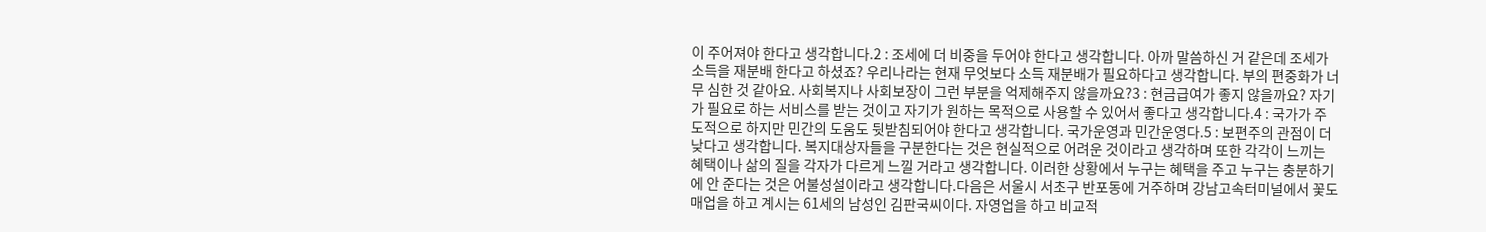이 주어져야 한다고 생각합니다.2 : 조세에 더 비중을 두어야 한다고 생각합니다. 아까 말씀하신 거 같은데 조세가 소득을 재분배 한다고 하셨죠? 우리나라는 현재 무엇보다 소득 재분배가 필요하다고 생각합니다. 부의 편중화가 너무 심한 것 같아요. 사회복지나 사회보장이 그런 부분을 억제해주지 않을까요?3 : 현금급여가 좋지 않을까요? 자기가 필요로 하는 서비스를 받는 것이고 자기가 원하는 목적으로 사용할 수 있어서 좋다고 생각합니다.4 : 국가가 주도적으로 하지만 민간의 도움도 뒷받침되어야 한다고 생각합니다. 국가운영과 민간운영다.5 : 보편주의 관점이 더 낮다고 생각합니다. 복지대상자들을 구분한다는 것은 현실적으로 어려운 것이라고 생각하며 또한 각각이 느끼는 혜택이나 삶의 질을 각자가 다르게 느낄 거라고 생각합니다. 이러한 상황에서 누구는 혜택을 주고 누구는 충분하기에 안 준다는 것은 어불성설이라고 생각합니다.다음은 서울시 서초구 반포동에 거주하며 강남고속터미널에서 꽃도매업을 하고 계시는 61세의 남성인 김판국씨이다. 자영업을 하고 비교적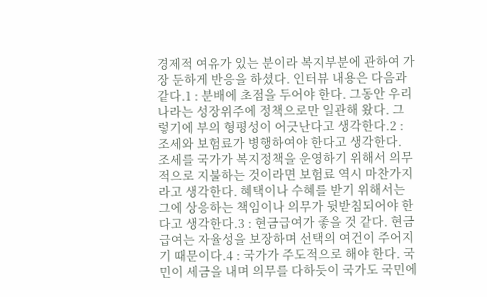경제적 여유가 있는 분이라 복지부분에 관하여 가장 둔하게 반응을 하셨다. 인터뷰 내용은 다음과 같다.1 : 분배에 초점을 두어야 한다. 그동안 우리나라는 성장위주에 정책으로만 일관해 왔다. 그렇기에 부의 형평성이 어긋난다고 생각한다.2 : 조세와 보험료가 병행하여야 한다고 생각한다. 조세를 국가가 복지정책을 운영하기 위해서 의무적으로 지불하는 것이라면 보험료 역시 마찬가지라고 생각한다. 혜택이나 수혜를 받기 위해서는 그에 상응하는 책임이나 의무가 뒷받침되어야 한다고 생각한다.3 : 현금급여가 좋을 것 같다. 현금급여는 자율성을 보장하며 선택의 여건이 주어지기 때문이다.4 : 국가가 주도적으로 해야 한다. 국민이 세금을 내며 의무를 다하듯이 국가도 국민에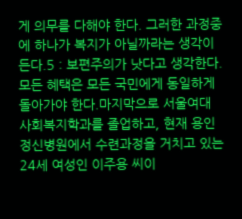게 의무를 다해야 한다. 그러한 과정중에 하나가 복지가 아닐까라는 생각이 든다.5 : 보편주의가 낫다고 생각한다. 모든 혜택은 모든 국민에게 동일하게 돌아가야 한다.마지막으로 서울여대 사회복지학과를 졸업하고, 현재 용인정신병원에서 수련과정을 거치고 있는 24세 여성인 이주용 씨이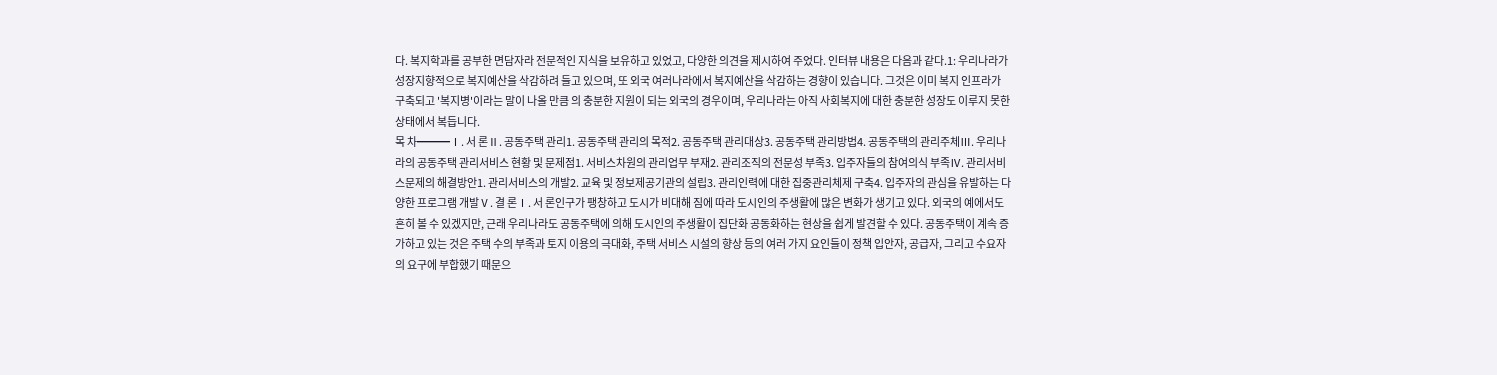다. 복지학과를 공부한 면담자라 전문적인 지식을 보유하고 있었고, 다양한 의견을 제시하여 주었다. 인터뷰 내용은 다음과 같다.1: 우리나라가 성장지향적으로 복지예산을 삭감하려 들고 있으며, 또 외국 여러나라에서 복지예산을 삭감하는 경향이 있습니다. 그것은 이미 복지 인프라가 구축되고 '복지병'이라는 말이 나올 만큼 의 충분한 지원이 되는 외국의 경우이며, 우리나라는 아직 사회복지에 대한 충분한 성장도 이루지 못한 상태에서 복듭니다.
목 차━━━Ⅰ. 서 론Ⅱ. 공동주택 관리1. 공동주택 관리의 목적2. 공동주택 관리대상3. 공동주택 관리방법4. 공동주택의 관리주체Ⅲ. 우리나라의 공동주택 관리서비스 현황 및 문제점1. 서비스차원의 관리업무 부재2. 관리조직의 전문성 부족3. 입주자들의 참여의식 부족Ⅳ. 관리서비스문제의 해결방안1. 관리서비스의 개발2. 교육 및 정보제공기관의 설립3. 관리인력에 대한 집중관리체제 구축4. 입주자의 관심을 유발하는 다양한 프로그램 개발Ⅴ. 결 론Ⅰ. 서 론인구가 팽창하고 도시가 비대해 짐에 따라 도시인의 주생활에 많은 변화가 생기고 있다. 외국의 예에서도 흔히 볼 수 있겠지만, 근래 우리나라도 공동주택에 의해 도시인의 주생활이 집단화 공동화하는 현상을 쉽게 발견할 수 있다. 공동주택이 계속 증가하고 있는 것은 주택 수의 부족과 토지 이용의 극대화, 주택 서비스 시설의 향상 등의 여러 가지 요인들이 정책 입안자, 공급자, 그리고 수요자의 요구에 부합했기 때문으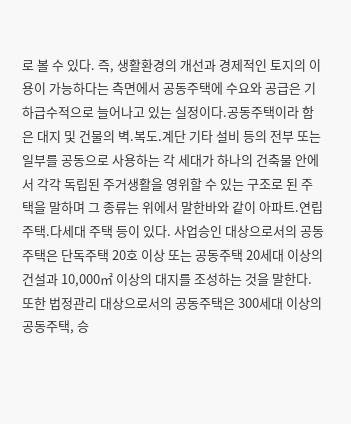로 볼 수 있다. 즉, 생활환경의 개선과 경제적인 토지의 이용이 가능하다는 측면에서 공동주택에 수요와 공급은 기하급수적으로 늘어나고 있는 실정이다.공동주택이라 함은 대지 및 건물의 벽.복도.계단 기타 설비 등의 전부 또는 일부를 공동으로 사용하는 각 세대가 하나의 건축물 안에서 각각 독립된 주거생활을 영위할 수 있는 구조로 된 주택을 말하며 그 종류는 위에서 말한바와 같이 아파트.연립주택.다세대 주택 등이 있다. 사업승인 대상으로서의 공동주택은 단독주택 20호 이상 또는 공동주택 20세대 이상의 건설과 10,000㎡ 이상의 대지를 조성하는 것을 말한다. 또한 법정관리 대상으로서의 공동주택은 300세대 이상의 공동주택, 승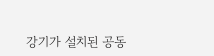강기가 설치된 공동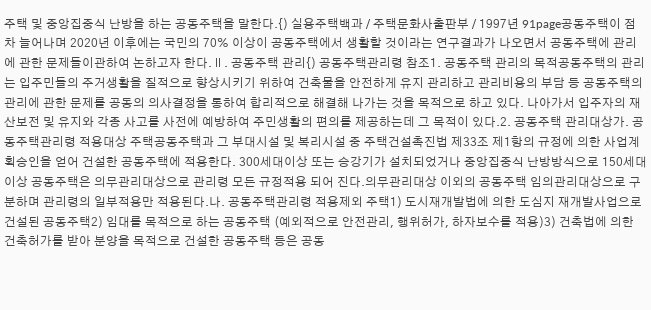주택 및 중앙집중식 난방을 하는 공동주택을 말한다.{) 실용주택백과 / 주택문화사출판부 / 1997년 91page공동주택이 점차 늘어나며 2020년 이후에는 국민의 70% 이상이 공동주택에서 생활할 것이라는 연구결과가 나오면서 공동주택에 관리에 관한 문제들이관하여 논하고자 한다.Ⅱ. 공동주택 관리{) 공동주택관리령 참조1. 공동주택 관리의 목적공동주택의 관리는 입주민들의 주거생활을 질적으로 향상시키기 위하여 건축물을 안전하게 유지 관리하고 관리비용의 부담 등 공동주택의 관리에 관한 문제를 공동의 의사결정을 통하여 합리적으로 해결해 나가는 것을 목적으로 하고 있다. 나아가서 입주자의 재산보전 및 유지와 각종 사고를 사전에 예방하여 주민생활의 편의를 제공하는데 그 목적이 있다.2. 공동주택 관리대상가. 공동주택관리령 적용대상 주택공동주택과 그 부대시설 및 복리시설 중 주택건설촉진법 제33조 제1항의 규정에 의한 사업계획승인을 얻어 건설한 공동주택에 적용한다. 300세대이상 또는 승강기가 설치되었거나 중앙집중식 난방방식으로 150세대이상 공동주택은 의무관리대상으로 관리령 모든 규정적용 되어 진다.의무관리대상 이외의 공동주택 임의관리대상으로 구분하며 관리령의 일부적용만 적용된다.나. 공동주택관리령 적용제외 주택1) 도시재개발법에 의한 도심지 재개발사업으로 건설된 공동주택2) 임대를 목적으로 하는 공동주택 (예외적으로 안전관리, 행위허가, 하자보수를 적용)3) 건축법에 의한 건축허가를 받아 분양을 목적으로 건설한 공동주택 등은 공동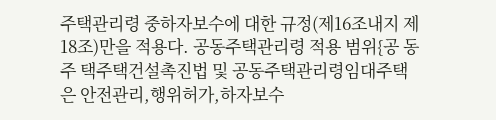주택관리령 중하자보수에 대한 규정(제16조내지 제18조)만을 적용다. 공동주택관리령 적용 범위{공 동 주 택주택건설촉진법 및 공동주택관리령임대주택은 안전관리,행위허가,하자보수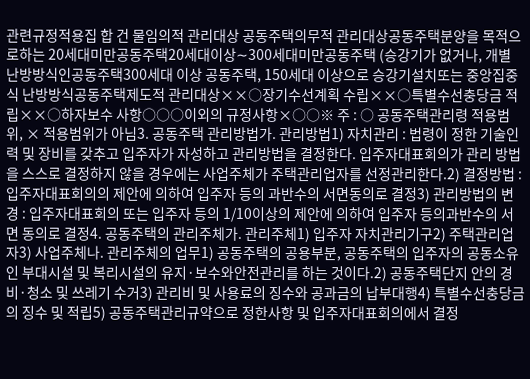관련규정적용집 합 건 물임의적 관리대상 공동주택의무적 관리대상공동주택분양을 목적으로하는 20세대미만공동주택20세대이상∼300세대미만공동주택 (승강기가 없거나, 개별 난방방식인공동주택300세대 이상 공동주택, 150세대 이상으로 승강기설치또는 중앙집중식 난방방식공동주택제도적 관리대상××○장기수선계획 수립××○특별수선충당금 적립××○하자보수 사항○○○이외의 규정사항×○○※ 주 : ○ 공동주택관리령 적용범위, × 적용범위가 아님3. 공동주택 관리방법가. 관리방법1) 자치관리 : 법령이 정한 기술인력 및 장비를 갖추고 입주자가 자성하고 관리방법을 결정한다. 입주자대표회의가 관리 방법을 스스로 결정하지 않을 경우에는 사업주체가 주택관리업자를 선정관리한다.2) 결정방법 : 입주자대표회의의 제안에 의하여 입주자 등의 과반수의 서면동의로 결정3) 관리방법의 변경 : 입주자대표회의 또는 입주자 등의 1/10이상의 제안에 의하여 입주자 등의과반수의 서면 동의로 결정4. 공동주택의 관리주체가. 관리주체1) 입주자 자치관리기구2) 주택관리업자3) 사업주체나. 관리주체의 업무1) 공동주택의 공용부분, 공동주택의 입주자의 공동소유인 부대시설 및 복리시설의 유지·보수와안전관리를 하는 것이다.2) 공동주택단지 안의 경비·청소 및 쓰레기 수거3) 관리비 및 사용료의 징수와 공과금의 납부대행4) 특별수선충당금의 징수 및 적립5) 공동주택관리규약으로 정한사항 및 입주자대표회의에서 결정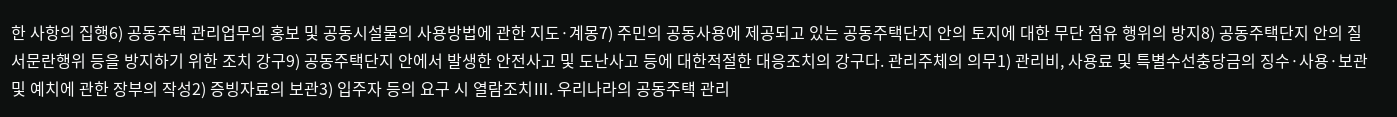한 사항의 집행6) 공동주택 관리업무의 홍보 및 공동시설물의 사용방법에 관한 지도·계몽7) 주민의 공동사용에 제공되고 있는 공동주택단지 안의 토지에 대한 무단 점유 행위의 방지8) 공동주택단지 안의 질서문란행위 등을 방지하기 위한 조치 강구9) 공동주택단지 안에서 발생한 안전사고 및 도난사고 등에 대한적절한 대응조치의 강구다. 관리주체의 의무1) 관리비, 사용료 및 특별수선충당금의 징수·사용·보관 및 예치에 관한 장부의 작성2) 증빙자료의 보관3) 입주자 등의 요구 시 열람조치Ⅲ. 우리나라의 공동주택 관리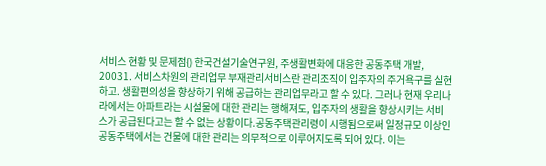서비스 현황 및 문제점{) 한국건설기술연구원, 주생활변화에 대응한 공동주택 개발, 20031. 서비스차원의 관리업무 부재관리서비스란 관리조직이 입주자의 주거욕구를 실현하고. 생활편의성을 향상하기 위해 공급하는 관리업무라고 할 수 있다. 그러나 현재 우리나라에서는 아파트라는 시설물에 대한 관리는 행해져도, 입주자의 생활을 향상시키는 서비스가 공급된다고는 할 수 없는 상황이다.공동주택관리령이 시행됨으로써 일정규모 이상인 공동주택에서는 건물에 대한 관리는 의무적으로 이루어지도록 되어 있다. 이는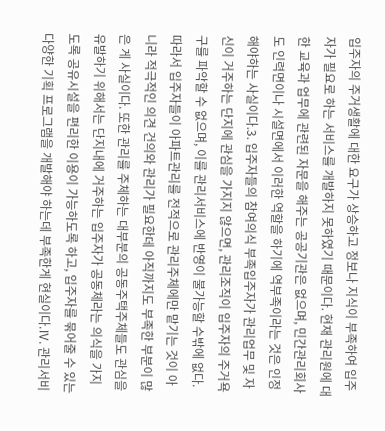입주자의 주거생활에 대한 요구가 상승하고 정보나 지식이 부족하여 입주자가 필요로 하는 서비스를 개발하지 못하였기 때문이다. 현재 관리원에 대한 교육과 업무에 관련된 자문을 해주는 공공기관은 없으며, 민간관리회사도 인력면이나 시설면에서 이러한 역할을 하기에 역부족이라는 것은 인정해야하는 사실이다.3. 입주자들의 참여의식 부족입주자가 관리업무 및 자신이 거주하는 단지에 관심을 가지지 않으면, 관리조직이 입주자의 주거욕구를 파악할 수 없으며, 이를 관리서비스에 반영이 불가능할 수밖에 없다. 따라서 입주자들이 아파트관리를 전적으로 관리주체에만 맡기는 것이 아니라 적극적인 의견 건의와 관리가 필요한데 아직까지도 부족한 부분이 많은 게 사실이다. 또한 관리를 주체하는 대부분의 공동주택주체들도 관심을 유발하기 위해서는 단지내에 거주하는 입주자가 공동체라는 의식을 가지도록 공유시설을 편리한 이용이 가능하도록 하고, 입주자를 묶어줄 수 있는 다양한 기획 프로그램을 개발해야 하는데 부족한게 현실이다.Ⅳ. 관리서비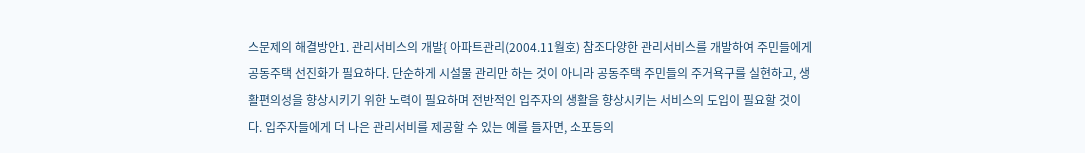스문제의 해결방안1. 관리서비스의 개발{ 아파트관리(2004.11월호) 참조다양한 관리서비스를 개발하여 주민들에게 공동주택 선진화가 필요하다. 단순하게 시설물 관리만 하는 것이 아니라 공동주택 주민들의 주거욕구를 실현하고, 생활편의성을 향상시키기 위한 노력이 필요하며 전반적인 입주자의 생활을 향상시키는 서비스의 도입이 필요할 것이다. 입주자들에게 더 나은 관리서비를 제공할 수 있는 예를 들자면, 소포등의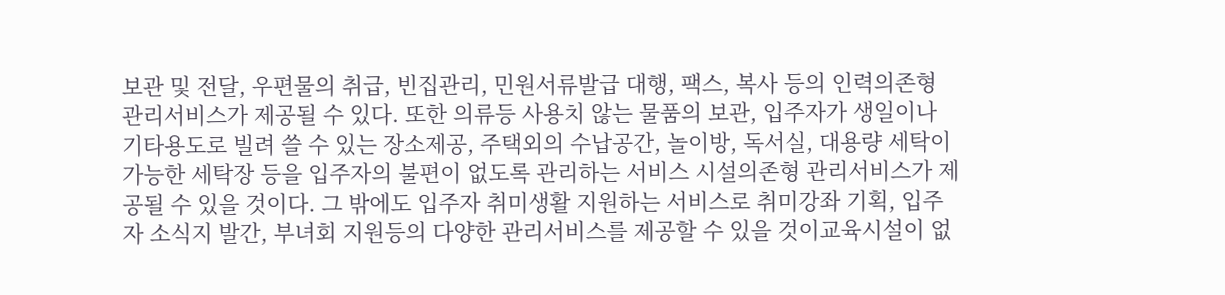보관 및 전달, 우편물의 취급, 빈집관리, 민원서류발급 대행, 팩스, 복사 등의 인력의존형 관리서비스가 제공될 수 있다. 또한 의류등 사용치 않는 물품의 보관, 입주자가 생일이나 기타용도로 빌려 쓸 수 있는 장소제공, 주택외의 수납공간, 놀이방, 독서실, 대용량 세탁이 가능한 세탁장 등을 입주자의 불편이 없도록 관리하는 서비스 시설의존형 관리서비스가 제공될 수 있을 것이다. 그 밖에도 입주자 취미생활 지원하는 서비스로 취미강좌 기획, 입주자 소식지 발간, 부녀회 지원등의 다양한 관리서비스를 제공할 수 있을 것이교육시설이 없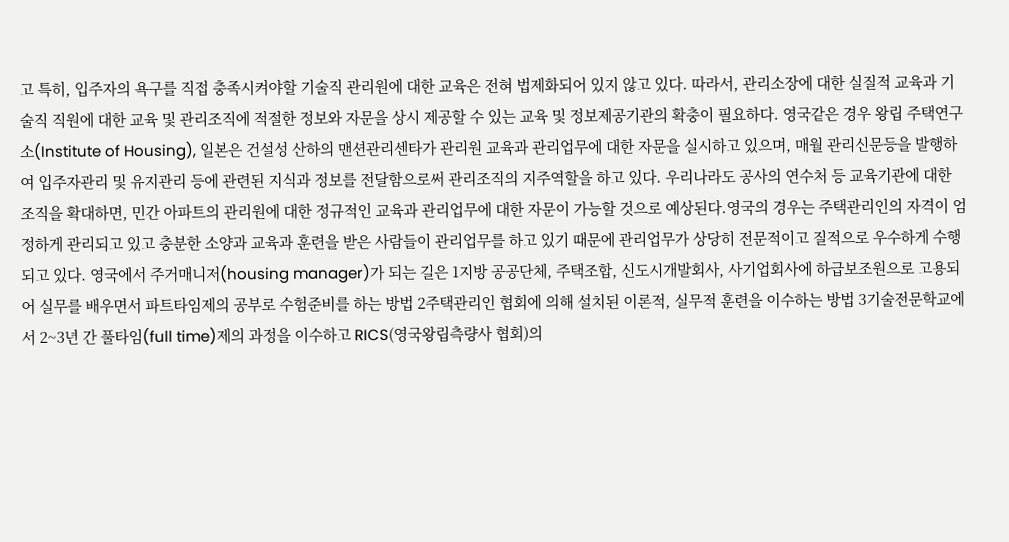고 특히, 입주자의 욕구를 직접 충족시켜야할 기술직 관리원에 대한 교육은 전혀 법제화되어 있지 않고 있다. 따라서, 관리소장에 대한 실질적 교육과 기술직 직원에 대한 교육 및 관리조직에 적절한 정보와 자문을 상시 제공할 수 있는 교육 및 정보제공기관의 확충이 필요하다. 영국같은 경우 왕립 주택연구소(Institute of Housing), 일본은 건설성 산하의 맨션관리센타가 관리원 교육과 관리업무에 대한 자문을 실시하고 있으며, 매월 관리신문등을 발행하여 입주자관리 및 유지관리 등에 관련된 지식과 정보를 전달함으로써 관리조직의 지주역할을 하고 있다. 우리나라도 공사의 연수처 등 교육기관에 대한 조직을 확대하면, 민간 아파트의 관리원에 대한 정규적인 교육과 관리업무에 대한 자문이 가능할 것으로 예상된다.영국의 경우는 주택관리인의 자격이 엄정하게 관리되고 있고 충분한 소양과 교육과 훈련을 받은 사람들이 관리업무를 하고 있기 때문에 관리업무가 상당히 전문적이고 질적으로 우수하게 수행되고 있다. 영국에서 주거매니저(housing manager)가 되는 길은 1지방 공공단체, 주택조합, 신도시개발회사, 사기업회사에 하급보조원으로 고용되어 실무를 배우면서 파트타임제의 공부로 수험준비를 하는 방법 2주택관리인 협회에 의해 설치된 이론적, 실무적 훈련을 이수하는 방법 3기술전문학교에서 2~3년 간 풀타임(full time)제의 과정을 이수하고 RICS(영국왕립측량사 협회)의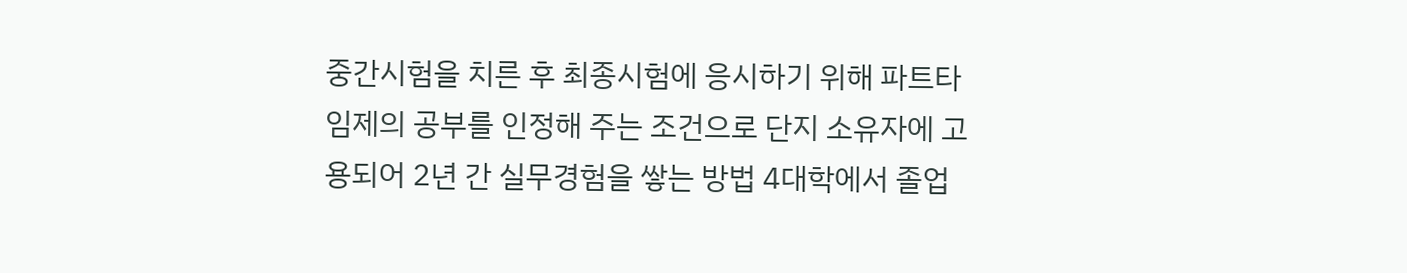중간시험을 치른 후 최종시험에 응시하기 위해 파트타임제의 공부를 인정해 주는 조건으로 단지 소유자에 고용되어 2년 간 실무경험을 쌓는 방법 4대학에서 졸업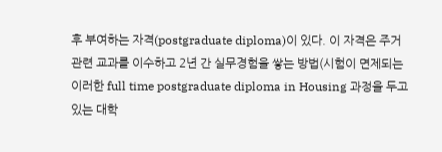후 부여하는 자격(postgraduate diploma)이 있다. 이 자격은 주거관련 교과를 이수하고 2년 간 실무경험을 쌓는 방법(시험이 면제되는 이러한 full time postgraduate diploma in Housing 과정을 두고 있는 대학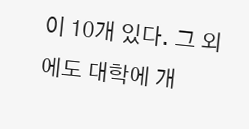이 10개 있다. 그 외에도 대학에 개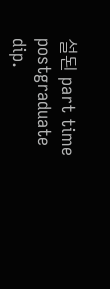설된 part time postgraduate dip.